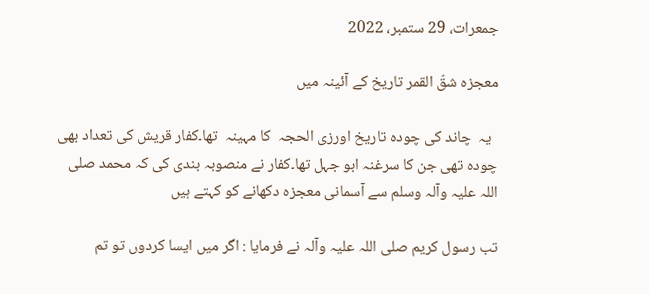جمعرات، 29 ستمبر، 2022

معجزہ شقّ القمر تاریخ کے آئینہ میں

  یہ  چاند کی چودہ تاریخ اورزی الحجہ  کا مہینہ  تھا۔کفار قریش کی تعداد بھی  چودہ تھی جن کا سرغنہ ابو جہل تھا۔کفار نے منصوبہ بندی کی کہ محمد صلی اللہ علیہ وآلہ وسلم سے آسمانی معجزہ دکھانے کو کہتے ہیں

تب رسول کریم صلی اللہ علیہ وآلہ نے فرمایا : اگر میں ایسا کردوں تو تم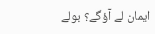ایمان لے آؤگے؟ بولے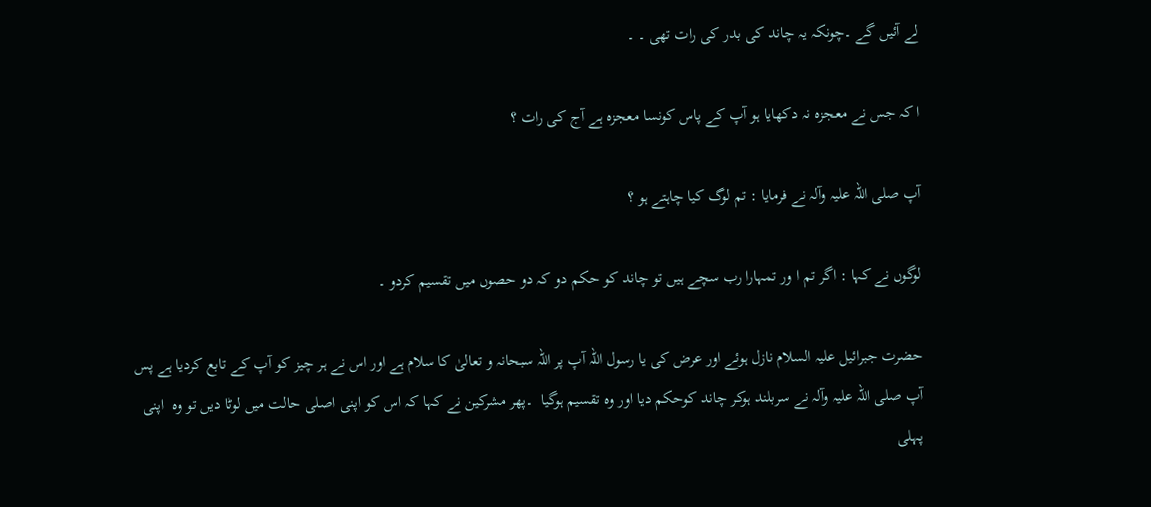لے آئیں گے ۔چونکہ یہ چاند کی بدر کی رات تھی ۔ ۔

ا کہ جس نے معجزہ نہ دکھایا ہو آپ کے پاس کونسا معجزہ ہے آج کی رات ؟

آپ صلی اللہ علیہ وآلہ نے فرمایا : تم لوگ کیا چاہتے ہو ؟

لوگوں نے کہا : اگر تم ا ور تمہارا رب سچے ہیں تو چاند کو حکم دو کہ دو حصوں میں تقسیم کردو ۔

حضرت جبرائیل علیہ السلام نازل ہوئے اور عرض کی یا رسول اللہ آپ پر اللہ سبحانہ و تعالیٰ کا سلام ہے اور اس نے ہر چیز کو آپ کے تابع کردیا ہے پس آپ صلی اللہ علیہ وآلہ نے سربلند ہوکر چاند کوحکم دیا اور وہ تقسیم ہوگیا  ۔پھر مشرکین نے کہا کہ اس کو اپنی اصلی حالت میں لوٹا دیں تو وہ  اپنی پہلی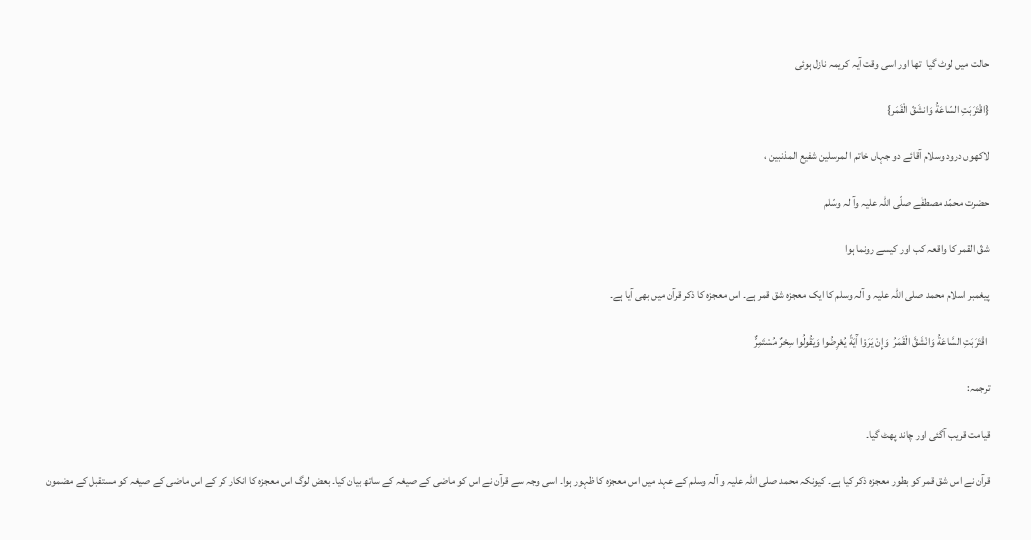حالت میں لوٹ گیا  تھا اور اسی وقت آیہ کریمہ نازل ہوئی

{اقْتَرَبَتِ السّاعَةُ وَانشَقّ الْقَمَر}

لاکھوں درود وسلام آقائے دو جہاں خاتم ا لمرسلین شفیع المذنبین ،

حضرت محمّد مصطفٰے صلّی اللہ علیہ وآ لہ وسّلم

شقّ القمر کا واقعہ کب اور کیسے رونما ہوا

پیغمبر اسلام محمد صلی اللہ علیہ و آلہ وسلم کا ایک معجزہ شق قمر ہے۔ اس معجزہ کا ذکر قرآن میں بھی آیا ہے۔

 اقْتَرَبَتِ السَّاعَةُ وَانْشَقَّ الْقَمَرُ  وَإِنْ يَرَوْا آَيَةً يُعْرِضُوا وَيَقُولُوا سِحْرٌ مُسْتَمِرٌّ

ترجمہ:

قیامت قریب آگئی اور چاند پھٹ گیا۔

قرآن نے اس شق قمر کو بطور معجزہ ذکر کیا ہے۔ کیونکہ محمد صلی اللہ علیہ و آلہ وسلم کے عہد میں اس معجزہ کا ظہور ہوا۔ اسی وجہ سے قرآن نے اس کو ماضی کے صیغہ کے ساتھ بیان کیا۔ بعض لوگ اس معجزہ کا انکار کر کے اس ماضی کے صیغہ کو مستقبل کے مضمون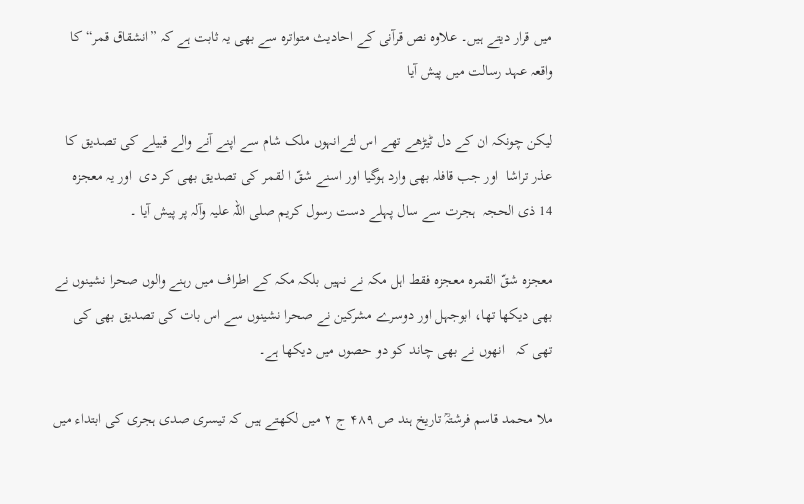میں قرار دیتے ہیں۔ علاوہ نص قرآنی کے احادیث متواترہ سے بھی یہ ثابت ہے کہ ”انشقاق قمر“ کا واقعہ عہد رسالت میں پیش آیا

لیکن چونکہ ان کے دل ٹیڑھے تھے اس لئےانہوں ملک شام سے اپنے آنے والے قبیلے کی تصدیق کا عذر تراشا  اور جب قافلہ بھی وارد ہوگیا اور اسنے شقّ ا لقمر کی تصدیق بھی کر دی  اور یہ معجزہ  14 ذی الحجہ  ہجرت سے سال پہلے دست رسول کریم صلی اللہ علیہ وآلہ پر پیش آیا ۔

معجزہ شقّ القمرہ معجزہ فقط اہل مکہ نے نہیں بلکہ مکہ کے اطراف میں رہنے والوں صحرا نشینوں نے بھی دیکھا تھا، ابوجہل اور دوسرے مشرکین نے صحرا نشینوں سے اس بات کی تصدیق بھی کی تھی کہ   انھوں نے بھی چاند کو دو حصوں میں دیکھا ہے۔

ملا محمد قاسم فرشتہؒ تاریخ ہند ص ۴۸۹ ج ۲ میں لکھتے ہیں کہ تیسری صدی ہجری کی ابتداء میں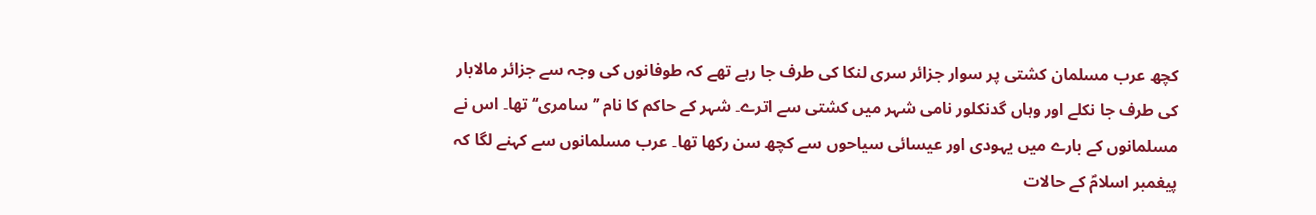کچھ عرب مسلمان کشتی پر سوار جزائر سری لنکا کی طرف جا رہے تھے کہ طوفانوں کی وجہ سے جزائر مالابار کی طرف جا نکلے اور وہاں گدنکلور نامی شہر میں کشتی سے اترے۔ شہر کے حاکم کا نام ’’سامری‘‘ تھا۔ اس نے مسلمانوں کے بارے میں یہودی اور عیسائی سیاحوں سے کچھ سن رکھا تھا۔ عرب مسلمانوں سے کہنے لگا کہ پیغمبر اسلامؐ کے حالات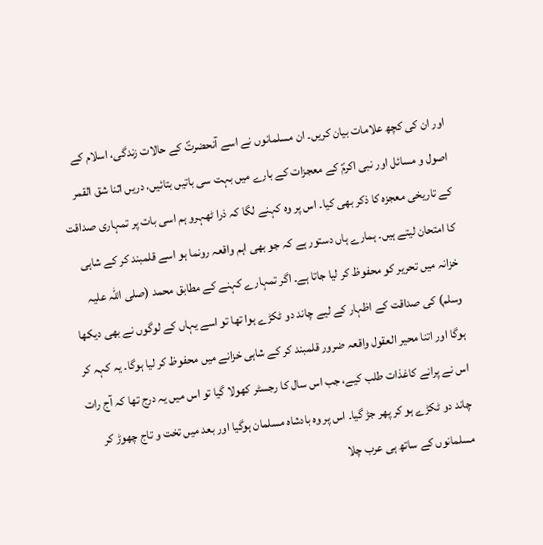اور ان کی کچھ علامات بیان کریں۔ ان مسلمانوں نے اسے آنحضرتؐ کے حالات زندگی، اسلام کے اصول و مسائل اور نبی اکرمؐ کے معجزات کے بارے میں بہت سی باتیں بتائیں، دریں اثنا شق القمر کے تاریخی معجزہ کا ذکر بھی کیا۔ اس پر وہ کہنے لگا کہ ذرا ٹھہرو ہم اسی بات پر تمہاری صداقت کا امتحان لیتے ہیں۔ ہمارے ہاں دستور ہے کہ جو بھی اہم واقعہ رونما ہو اسے قلمبند کر کے شاہی خزانہ میں تحریر کو محفوظ کر لیا جاتا ہے۔ اگر تمہارے کہنے کے مطابق محمد (صلی اللہ علیہ وسلم) کی صداقت کے اظہار کے لیے چاند دو ٹکڑے ہوا تھا تو اسے یہاں کے لوگوں نے بھی دیکھا ہوگا اور اتنا محیر العقول واقعہ ضرور قلمبند کر کے شاہی خزانے میں محفوظ کر لیا ہوگا۔ یہ کہہ کر اس نے پرانے کاغذات طلب کیے، جب اس سال کا رجسٹر کھولا گیا تو اس میں یہ درج تھا کہ آج رات چاند دو ٹکڑے ہو کر پھر جڑ گیا۔ اس پر وہ بادشاہ مسلمان ہوگیا اور بعد میں تخت و تاج چھوڑ کر مسلمانوں کے ساتھ ہی عرب چلا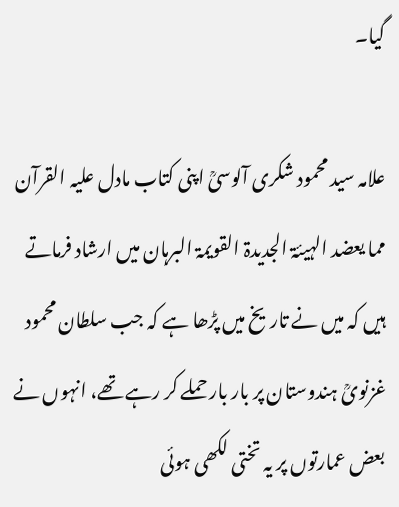گیا۔

علامہ سید محمود شکری آلوسیؒ اپنی کتاب مادل علیہ القرآن مما یعضد الہیئۃ الجدیدۃ القویمۃ البرہان میں ارشاد فرماتے ہیں کہ میں نے تاریخ میں پڑھا ہے کہ جب سلطان محمود غزنویؒ ہندوستان پر بار بار حملے کر رہے تھے، انہوں نے بعض عمارتوں پر یہ تختی لکھی ہوئی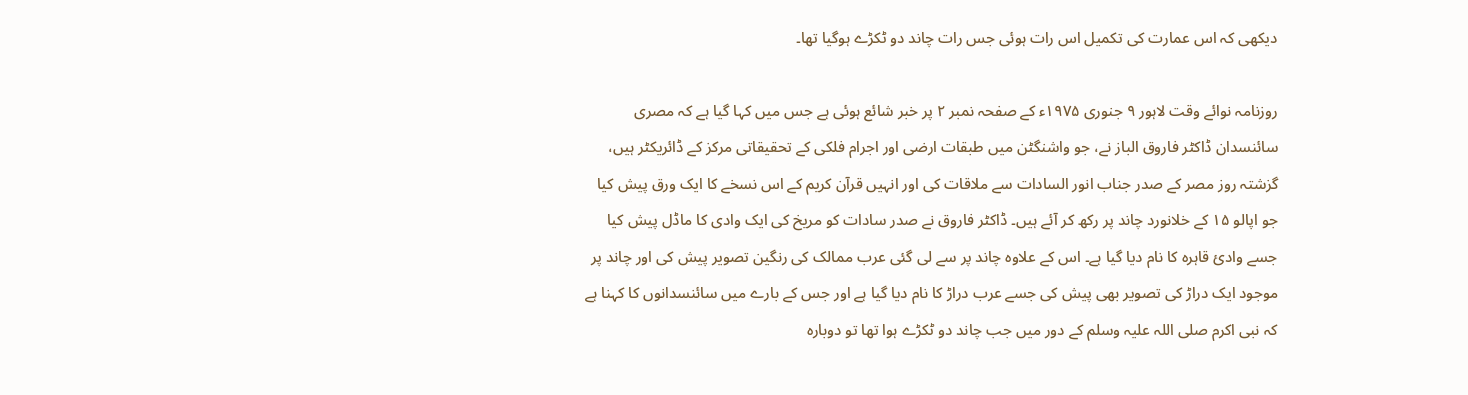دیکھی کہ اس عمارت کی تکمیل اس رات ہوئی جس رات چاند دو ٹکڑے ہوگیا تھا۔

روزنامہ نوائے وقت لاہور ۹ جنوری ۱۹۷۵ء کے صفحہ نمبر ۲ پر خبر شائع ہوئی ہے جس میں کہا گیا ہے کہ مصری سائنسدان ڈاکٹر فاروق الباز نے، جو واشنگٹن میں طبقات ارضی اور اجرام فلکی کے تحقیقاتی مرکز کے ڈائریکٹر ہیں، گزشتہ روز مصر کے صدر جناب انور السادات سے ملاقات کی اور انہیں قرآن کریم کے اس نسخے کا ایک ورق پیش کیا جو اپالو ۱۵ کے خلانورد چاند پر رکھ کر آئے ہیں۔ ڈاکٹر فاروق نے صدر سادات کو مریخ کی ایک وادی کا ماڈل پیش کیا جسے وادیٔ قاہرہ کا نام دیا گیا ہے۔ اس کے علاوہ چاند پر سے لی گئی عرب ممالک کی رنگین تصویر پیش کی اور چاند پر موجود ایک دراڑ کی تصویر بھی پیش کی جسے عرب دراڑ کا نام دیا گیا ہے اور جس کے بارے میں سائنسدانوں کا کہنا ہے کہ نبی اکرم صلی اللہ علیہ وسلم کے دور میں جب چاند دو ٹکڑے ہوا تھا تو دوبارہ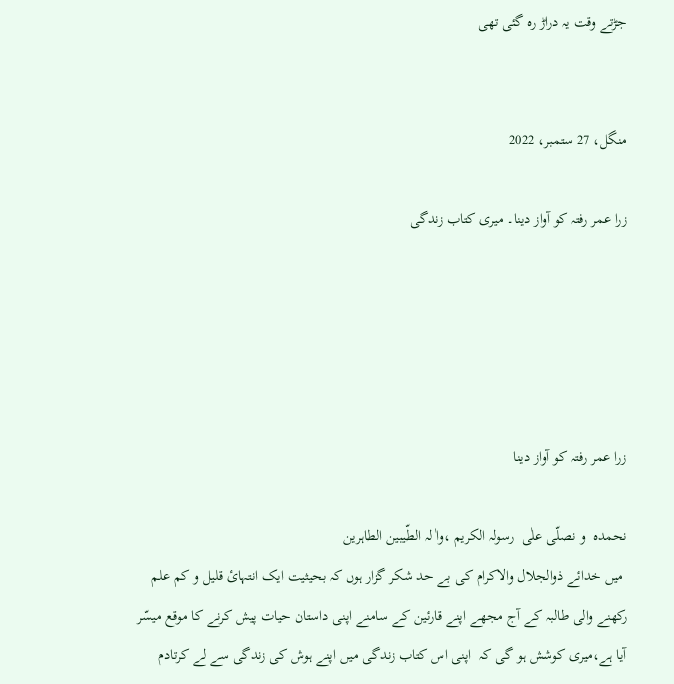جڑتے وقت یہ دراڑ رہ گئی تھی


منگل، 27 ستمبر، 2022

زرا عمر رفتہ کو آواز دینا۔ میری کتاب زندگی





زرا عمر رفتہ کو آواز دینا

نحمدہ  و نصلّی علٰی  رسولہ الکریم ،واٰ لہ الطّیبین الطاہرین
 میں خدائے ذوالجلال والاکرام کی بے حد شکر گزار ہوں کہ بحیثیت ایک انتہائ قلیل و کم علم رکھنے والی طالبہ کے آج مجھے اپنے قارئین کے سامنے اپنی داستان حیات پیش کرنے کا موقع میسّر آیا ہے،میری کوشش ہو گی کہ  اپنی اس کتاب زندگی میں اپنے ہوش کی زندگی سے لے کرتادم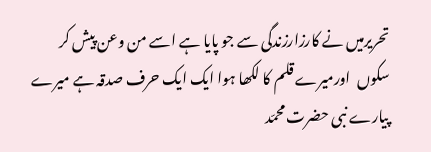تحریرمیں نے کارزارزندگی سے جو پایا ہے اسے من وعن پیش کر سکوں  اورمیرے قلم کا لکھا ہوا ایک ایک حرف صدقہ ہے میرے پیارے نبی حضرت محمّد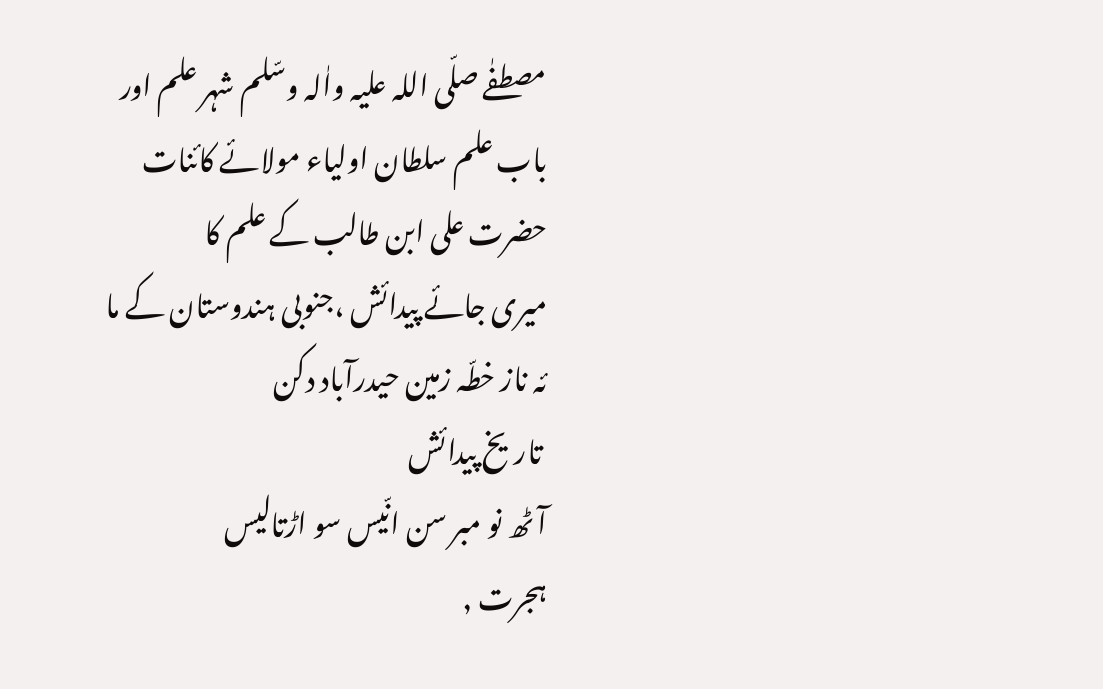مصطفٰے صلّی اللہ علیہ واٰلہ وسّلم شہر علم اور
باب علم سلطان اولیاء مولائے کائنات حضرت علی ابن طالب کے علم کا
میری جائے پیدائش ،جنوبی ہندوستان کے ما ئہ ناز خطّہ زمین حیدرآباد دکن
 تاریخ پیدائش
آٹھ نو مبر سن انّیس سو اڑتالیس
ہجرت ,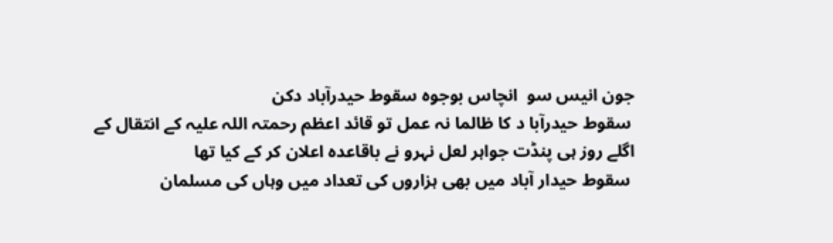جون انیس سو  انچاس بوجوہ سقوط حیدرآباد دکن
 سقوط حیدرآبا د کا ظالما نہ عمل تو قائد اعظم رحمتہ اللہ علیہ کے انتقال کے اگلے روز ہی پنڈت جواہر لعل نہرو نے باقاعدہ اعلان کر کے کیا تھا
 سقوط حیدار آباد میں بھی ہزاروں کی تعداد میں وہاں کی مسلمان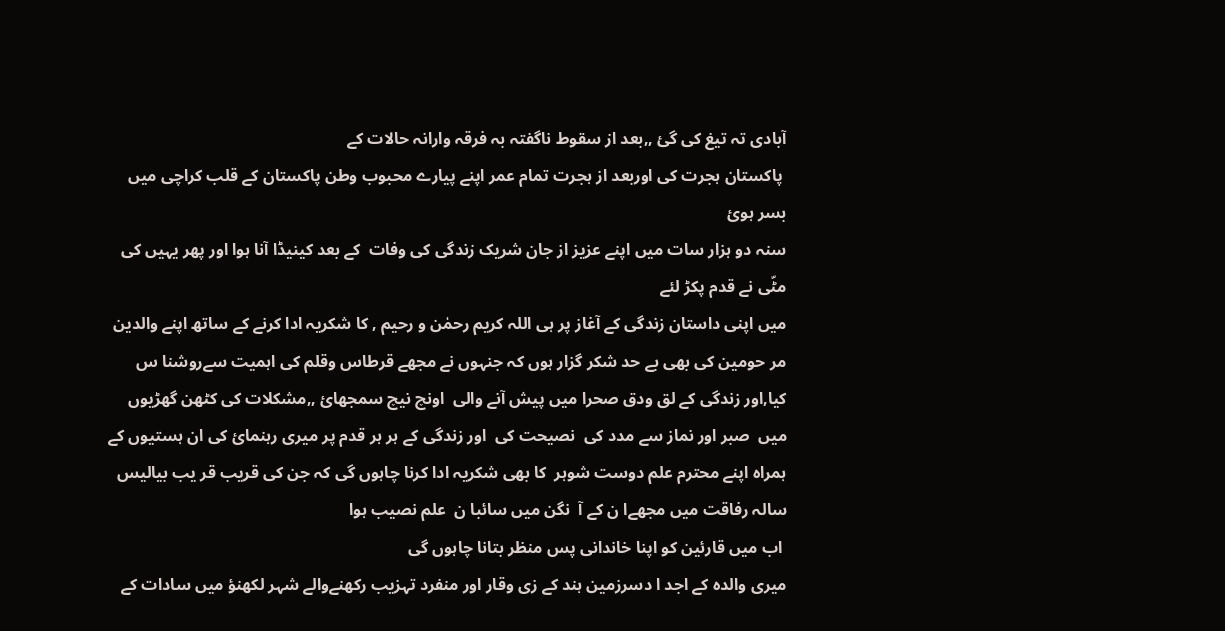آبادی تہ تیغ کی گئ ,,بعد از سقوط ناگفتہ بہ فرقہ وارانہ حالات کے
 پاکستان ہجرت کی اوربعد از ہجرت تمام عمر اپنے پیارے محبوب وطن پاکستان کے قلب کراچی میں بسر ہوئ
سنہ دو ہزار سات میں اپنے عزیز از جان شریک زندگی کی وفات  کے بعد کینیڈا آنا ہوا اور پھر یہیں کی مٹّی نے قدم پکڑ لئے
میں اپنی داستان زندگی کے آغاز پر ہی اللہ کریم رحمٰن و رحیم , کا شکریہ ادا کرنے کے ساتھ اپنے والدین مر حومین کی بھی بے حد شکر گزار ہوں کہ جنہوں نے مجھے قرطاس وقلم کی اہمیت سےروشنا س کیا,اور زندگی کے لق ودق صحرا میں پیش آنے والی  اونچ نیچ سمجھائ ,,مشکلات کی کٹھن گھڑیوں میں  صبر اور نماز سے مدد کی  نصیحت کی  اور زندگی کے ہر ہر قدم پر میری رہنمائ کی ان ہستیوں کے ہمراہ اپنے محترم علم دوست شوہر  کا بھی شکریہ ادا کرنا چاہوں گی کہ جن کی قریب قر یب بیالیس سالہ رفاقت میں مجھےا ن کے آ  نگن میں سائبا ن  علم نصیب ہوا
 اب میں قارئین کو اپنا خاندانی پس منظر بتانا چاہوں گی
میری والدہ کے اجد ا دسرزمین ہند کے زی وقار اور منفرد تہزیب رکھنےوالے شہر لکھنؤ میں سادات کے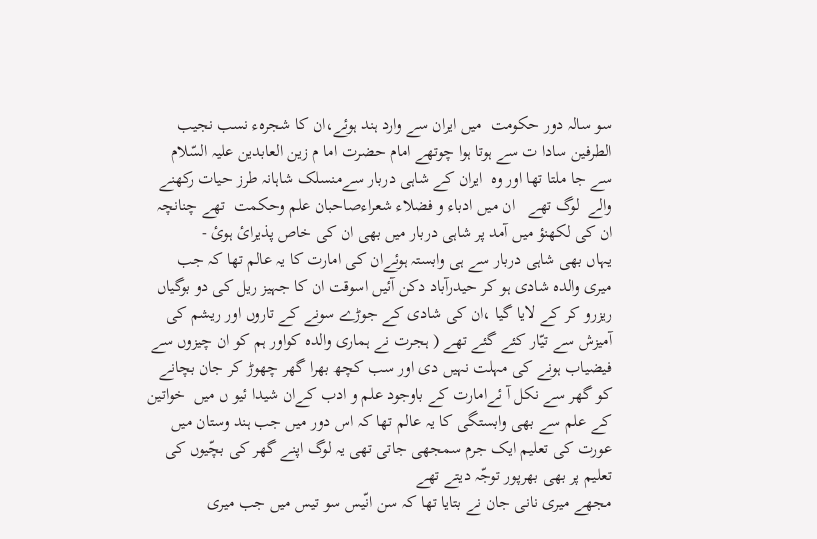سو سالہ دور حکومت  میں ایران سے وارد ہند ہوئے،ان کا شجرہء نسب نجیب الطرفین سادا ت سے ہوتا ہوا چوتھے امام حضرت اما م زین العابدین علیہ السّلام سے جا ملتا تھا اور وہ  ایران کے شاہی دربار سےمنسلک شاہانہ طرز حیات رکھنے والے  لوگ تھے   ان میں ادباء و فضلاء شعراءصاحبان علم وحکمت  تھے چنانچہ ان کی لکھنؤ میں آمد پر شاہی دربار میں بھی ان کی خاص پذیرائ ہوئ -
یہاں بھی شاہی دربار سے ہی وابستہ ہوئےان کی امارت کا یہ عالم تھا کہ جب میری والدہ شادی ہو کر حیدرآباد دکن آئیں اسوقت ان کا جہیز ریل کی دو بوگیاں ریزرو کر کے لایا گیا ،ان کی شادی کے جوڑے سونے کے تاروں اور ریشم کی آمیزش سے تیّار کئے گئے تھے ( ہجرت نے ہماری والدہ کواور ہم کو ان چیزوں سے فیضیاب ہونے کی مہلت نہیں دی اور سب کچھ بھرا گھر چھوڑ کر جان بچانے کو گھر سے نکل آ ئےامارت کے باوجود علم و ادب کےان شیدا ئیو ں میں  خواتین کے علم سے بھی وابستگی کا یہ عالم تھا کہ اس دور میں جب ہند وستان میں عورت کی تعلیم ایک جرم سمجھی جاتی تھی یہ لوگ اپنے گھر کی بچّیوں کی تعلیم پر بھی بھرپور توجّہ دیتے تھے
مجھے میری نانی جان نے بتایا تھا کہ سن انّیس سو تیس میں جب میری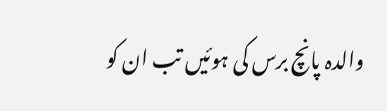والدہ پانچ برس کی ہوئیں تب ان کو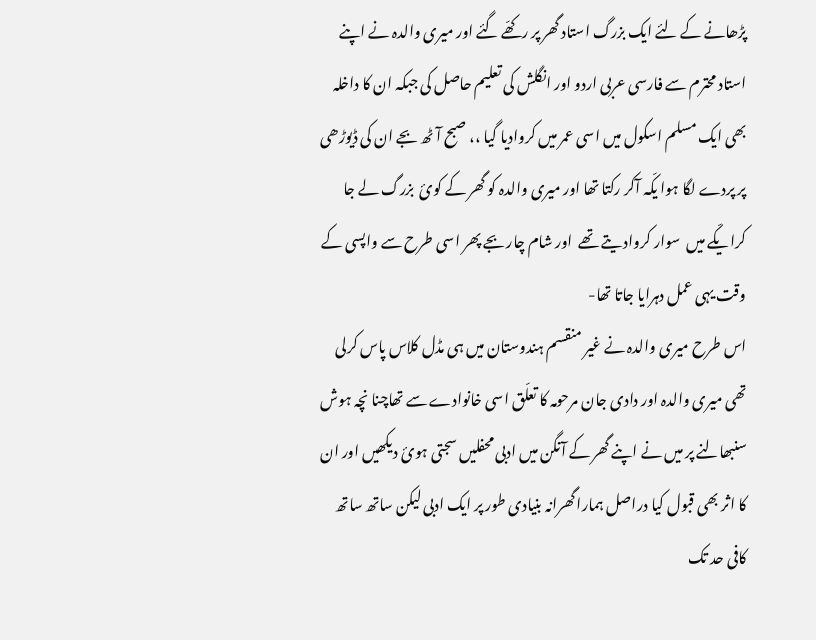پڑھانے کے لئے ایک بزرگ استاد گھر پر رکھّے گئے اور میری والدہ نے اپنے استاد محترم سے فارسی عربی اردو اور انگلش کی تعلیم حاصل کی جبکہ ان کا داخلہ بھی ایک مسلم اسکول میں اسی عمر میں کروادیا گیا ،، صبح آٹھ بجے ان کی ڈیوڑھی پر پردے لگا ہوا یکّہ آکر رکتا تھا اور میری والدہ کو گھر کے کوئ  بزرگ لے جا کرایکّے میں  سوار کرواد یتے تھے  اور شام چار بجے پھر اسی طرح سے واپسی کے وقت یہی عمل دہرایا جاتا تھا-
اس طرح میری والدہ نے غیر منقسم ہندوستان میں ہی مڈل کلاس پاس کرلی تھی میری والدہ اور دادی جان مرحومہ کا تعلّق اسی خانوادے سے تھاچنا نچہ ہوش سنبھالنے پر میں نے اپنے گھر کے آنگن میں ادبی محفلیں سجتی ہوئ دیکھیں اور ان کا اثر بھی قبول کیا دراصل ہمارا گھرانہ بنیادی طور پر ایک ادبی لیکن ساتھ ساتھ کافی حد تک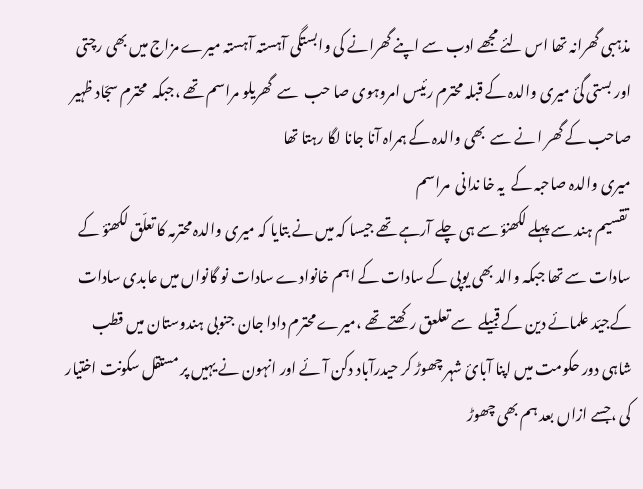مذہبی گھرانہ تھا اس لئے مجھے ادب سے اپنے گھرانے کی وابستگی آہستہ آہستہ میرے مزاج میں بھی رچتی اور بستی گئ میری والدہ کے قبلہ محترم رئیس امروہوی صا حب  سے  گھریلو مراسم تھے ،جبکہ  محترم سجّاد ظہیر صاحب کے گھر ا نے سے  بھی والدہ کے ہمراہ آنا جانا لگا رہتا تھا
میری والدہ صاحبہ کے  یہ خا ندانی  مراسم
 تقسیم ہند سے پہلے لکھنؤ سے ہی چلے آرہے تھے جیسا کہ میں نے بتایا کہ میری والدہ محترمہ کا تعلّق لکھنؤ کے سادات سے تھا جبکہ والد بھی یوپی کے سادات کے اہم خانوادے سادات نو گانواں میں عابدی سادات کےجیّد علمائے دین کے قبیلے  سے تعلعق رکھتے تھے ،میرے محترم دادا جان جنوبی ہندوستان میں قطب شاہی دور حکومت میں اپنا آبائ شہر چھوڑ کر حیدرآباد دکن آئے اور انہون نے یہیں پر مستقل سکونت اختیار کی ،جسے ازاں بعد ہم بھی چھوڑ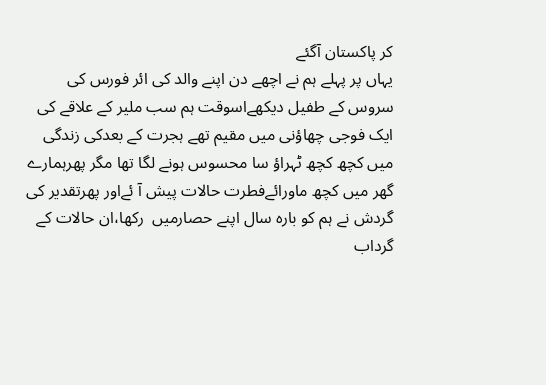کر پاکستان آگئے
یہاں پر پہلے ہم نے اچھے دن اپنے والد کی ائر فورس کی سروس کے طفیل دیکھےاسوقت ہم سب ملیر کے علاقے کی ایک فوجی چھاؤنی میں مقیم تھے ہجرت کے بعدکی زندگی میں کچھ کچھ ٹہراؤ سا محسوس ہونے لگا تھا مگر پھرہمارے گھر میں کچھ ماورائےفطرت حالات پیش آ ئےاور پھرتقدیر کی گردش نے ہم کو بارہ سال اپنے حصارمیں  رکھا،ان حالات کے گرداب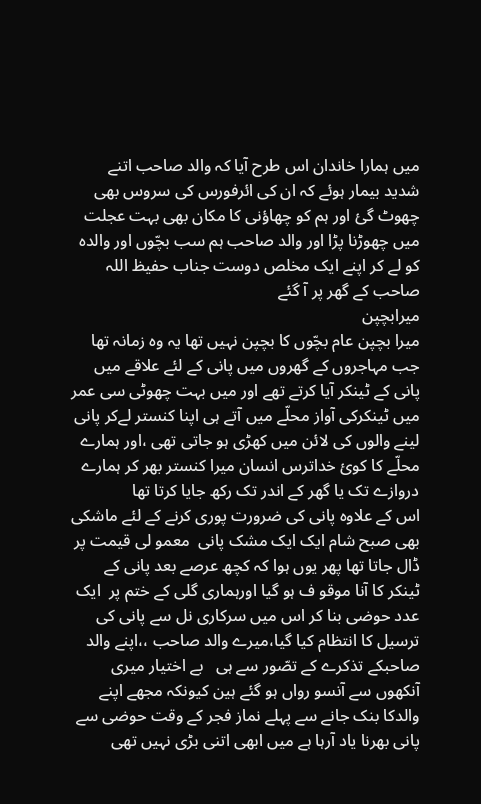میں ہمارا خاندان اس طرح آیا کہ والد صاحب اتنے شدید بیمار ہوئے کہ ان کی ائرفورس کی سروس بھی چھوٹ گئ اور ہم کو چھاؤنی کا مکان بھی بہت عجلت میں چھوڑنا پڑا اور والد صاحب ہم سب بچّوں اور والدہ کو لے کر اپنے ایک مخلص دوست جناب حفیظ اللہ صاحب کے گھر پر آ گئے
میرابچپن
میرا بچپن عام بچّوں کا بچپن نہیں تھا یہ وہ زمانہ تھا جب مہاجروں کے گھروں میں پانی کے لئے علاقے میں پانی کے ٹینکر آیا کرتے تھے اور میں بہت چھوٹی سی عمر میں ٹینکرکی آواز محلّے میں آتے ہی اپنا کنستر لےکر پانی لینے والوں کی لائن میں کھڑی ہو جاتی تھی ،اور ہمارے محلّے کا کوئ خداترس انسان میرا کنستر بھر کر ہمارے دروازے تک یا گھر کے اندر تک رکھ جایا کرتا تھا
اس کے علاوہ پانی کی ضرورت پوری کرنے کے لئے ماشکی بھی صبح شام ایک ایک مشک پانی  معمو لی قیمت پر ڈال جاتا تھا پھر یوں ہوا کہ کچھ عرصے بعد پانی کے ٹینکر کا آنا موقو ف ہو گیا اورہماری گلی کے ختم پر  ایک عدد حوضی بنا کر اس میں سرکاری نل سے پانی کی ترسیل کا انتظام کیا گیا،میرے والد صاحب ،،اپنے والد  صاحبکے تذکرے کے تصّور سے ہی   بے اختیار میری آنکھوں سے آنسو رواں ہو گئے ہین کیونکہ مجھے اپنے والدکا بنک جانے سے پہلے نماز فجر کے وقت حوضی سے پانی بھرنا یاد آرہا ہے میں ابھی اتنی بڑی نہیں تھی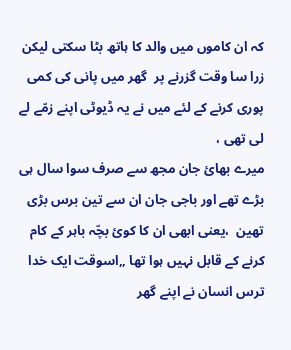کہ ان کاموں میں والد کا ہاتھ بٹا سکتی لیکن زرا سا وقت گزرنے پر  گھر میں پانی کی کمی پوری کرنے کے لئے میں نے یہ ڈیوٹی اپنے زمّے لے لی تھی ،
میرے بھائ جان مجھ سے صرف سوا سال ہی بڑے تھے اور باجی جان ان سے تین برس بڑی تھین  ،یعنی ابھی ان کا کوئ بچّہ باہر کے کام کرنے کے قابل نہیں ہوا تھا ,,اسوقت ایک خدا ترس انسان نے اپنے گھر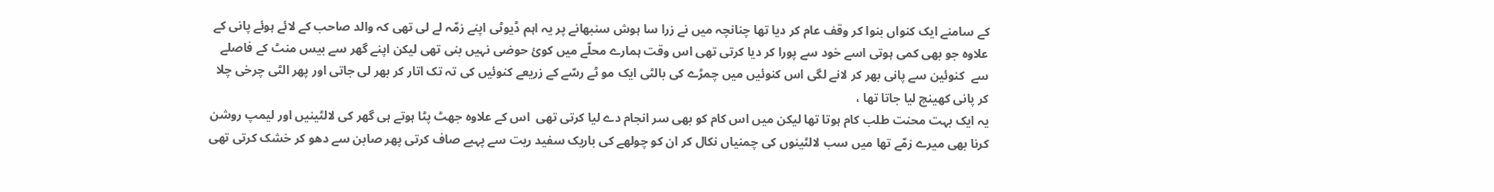کے سامنے ایک کنواں بنوا کر وقف عام کر دیا تھا چنانچہ میں نے زرا سا ہوش سنبھانے پر یہ اہم ڈیوٹی اپنے زمّہ لے لی تھی کہ والد صاحب کے لائے ہوئے پانی کے علاوہ جو بھی کمی ہوتی اسے خود سے پورا کر دیا کرتی تھی اس وقت ہمارے محلّے میں کوئ حوضی نہیں بنی تھی لیکن اپنے گھر سے بیس منٹ کے فاصلے سے  کنوئین سے پانی بھر کر لانے لگی اس کنوئیں میں چمڑے کی بالٹی ایک مو ٹے رسّے کے زریعے کنوئیں کی تہ تک اتار کر بھر لی جاتی اور پھر الٹی چرخی چلا کر پانی کھینچ لیا جاتا تھا ،
یہ ایک بہت محنت طلب کام ہوتا تھا لیکن میں اس کام کو بھی سر انجام دے لیا کرتی تھی  اس کے علاوہ جھٹ پٹا ہوتے ہی گھر کی لالٹینیں اور لیمپ روشن کرنا بھی میرے زمّے تھا میں سب لالٹینوں کی چمنیاں نکال کر ان کو چولھے کی باریک سفید ریت سے پہبے صاف کرتی پھر صابن سے دھو کر خشک کرتی تھی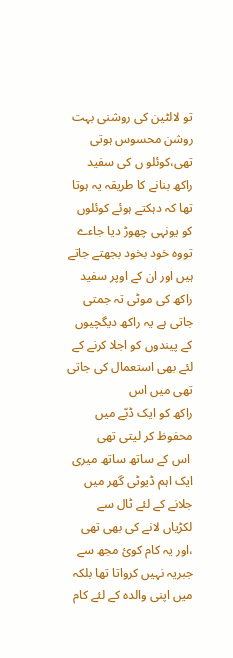تو لالٹین کی روشنی بہت روشن محسوس ہوتی تھی،کوئلو ں کی سفید راکھ بنانے کا طریقہ یہ ہوتا تھا کہ دہکتے ہوئے کوئلوں کو یونہی چھوڑ دیا جاءے تووہ خود بخود بجھتے جاتے ہیں اور ان کے اوپر سفید راکھ کی موٹی تہ جمتی جاتی ہے یہ راکھ دیگچیوں کے پیندوں کو اجلا کرنے کے لئے بھی استعمال کی جاتی تھی میں اس
راکھ کو ایک ڈبّے میں محفوظ کر لیتی تھی
 اس کے ساتھ ساتھ میری ایک اہم ڈیوٹی گھر میں جلانے کے لئے ٹال سے لکڑیاں لانے کی بھی تھی ،اور یہ کام کوئ مجھ سے جبریہ نہیں کرواتا تھا بلکہ میں اپنی والدہ کے لئے کام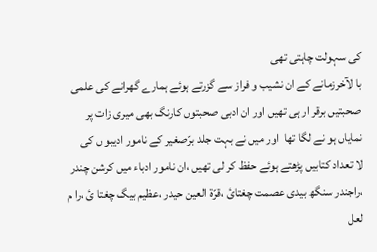کی سہولت چاہتی تھی
با لآخرزمانے کے ان نشیب و فراز سے گزرتے ہوئے ہمارے گھرانے کی علمی صحبتیں برقر ار ہی تھیں اور ان ادبی صحبتوں کارنگ بھی میری زات پر نمایاں ہو نے لگا تھا  اور میں نے بہت جلد برّصغیر کے نامور ادیبو ں کی
لا تعداد کتابیں پڑھتے ہوئے حفظ کر لی تھیں ،ان نامور ادباء میں کرشن چندر ،راجندر سنگھ بیدی عصمت چغتائ ،قرّۃ العین حیدر ،عظیم بیگ چغتا ئ ،را م لعل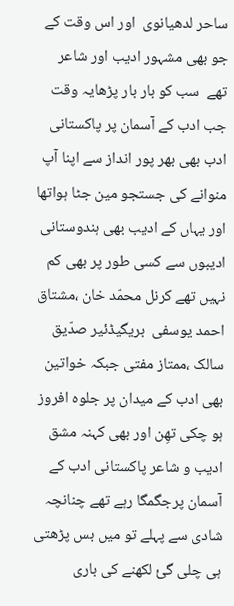ساحر لدھیانوی  اور اس وقت کے جو بھی مشہور ادیب اور شاعر تھے  سب کو بار بار پڑھایہ وقت جب ادب کے آسمان پر پاکستانی ادب بھی بھر پور انداز سے اپنا آپ منوانے کی جستجو مین جٹا ہواتھا اور یہاں کے ادیب بھی ہندوستانی ادیبوں سے کسی طور پر بھی کم نہیں تھے کرنل محمّد خان ،مشتاق احمد یوسفی  بریگیڈئیر صدّیق سالک ،ممتاز مفتی جبکہ خواتین بھی ادب کے میدان پر جلوہ افروز ہو چکی تھِن اور بھی کہنہ مشق ادیب و شاعر پاکستانی ادب کے آسمان پرجگمگا رہے تھے چنانچہ شادی سے پہلے تو میں بس پڑھتی ہی چلی گئ لکھنے کی باری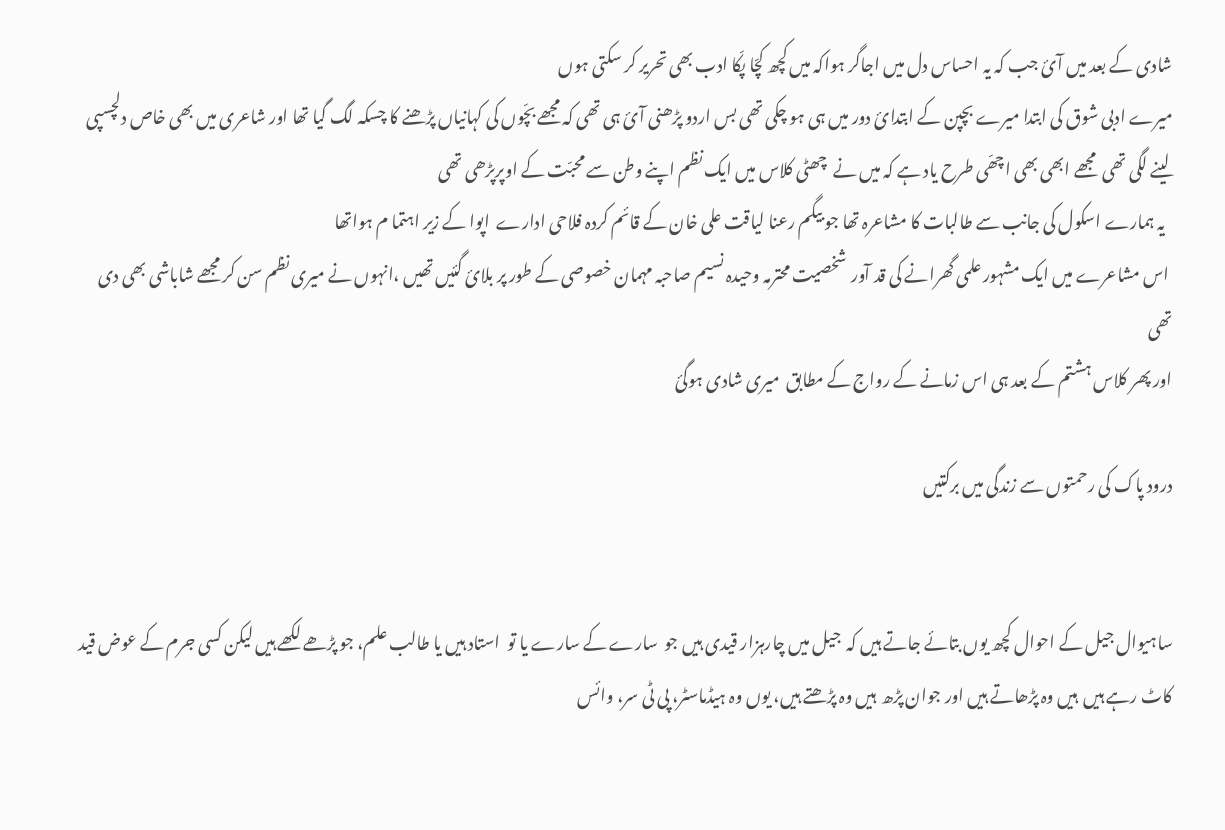شادی کے بعد میں آئ جب کہ یہ احساس دل میں اجاگر ہواکہ میں کچھ کچّا پکّا ادب بھی تحریر کر سکتی ہوں
میرے ادبی شوق کی ابتدا میرے بچپن کے ابتدائ دور میں ہی ہو چکی تھی بس اردو پڑھنی آئ ہی تھی کہ مجھے بچّوں کی کہانیاں پڑھنے کا چسکہ لگ گیا تھا اور شاعری میں بھی خاص دلچسپی لینے لگی تھی  مجھے ابھی بھی اچھّی طرح یاد ہے کہ میں نے  چھٹی کلاس میں ایک نظم اپنے وطن سے محبّت کے اوپرپڑھی تھی
  یہ ہمارے اسکول کی جانب سے طالبات کا مشاعرہ تھا جو بیگم رعنا لیاقت علی خان کے قائم کردہ فلاحی ادارے  اپوا کے زیر اہتما م ہواتھا
 اس مشاعرے میں ایک مشہور علمی گھرانے کی قد آور  شخصیت محترمہ وحیدہ نسیم صاحبہ مہمان خصوصی کے طور پر بلائ گئیں تھیں ،انہوں نے میری نظم سن کر مجھے شاباشی بھی دی تھی
اور پھر کلاس ہشتم کے بعد ہی اس زمانے کے رواج کے مطابق  میری شادی ہوگئ

درود پاک کی رحمتوں سے زندگی میں برکتیں


ساہیوال جیل کے احوال کچھ یوں بتائے جاتے ہیں کہ  جیل میں چارہزار قیدی ہیں جو  سارے کے سارے یا تو  استاد ہیں یا طالب علم، جو پڑھے لکھے ہیں لیکن کسی جرم کے عوض قید کاٹ رہے ہیں  ہیں وہ پڑھاتے ہیں اور جوان پڑھ  ہیں وہ پڑھتے ہیں، یوں وہ ہیڈماسٹر، پی ٹی سر، وائس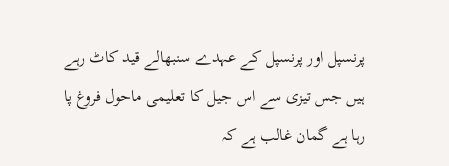پرنسپل اور پرنسپل کے عہدے سنبھالے قید کاٹ رہے ہیں جس تیزی سے اس جیل کا تعلیمی ماحول فروغ پا رہا ہے گمان غالب ہے کہ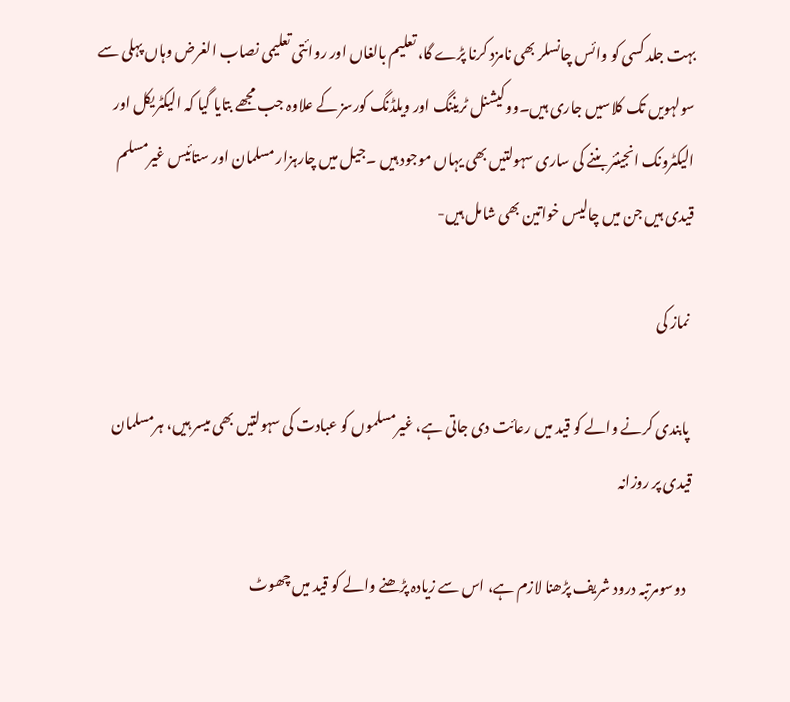بہت جلد کسی کو وائس چانسلر بھی نامزد کرنا پڑے گا، تعلیم بالغاں اور روائتی تعلیمی نصاب الغرض وہاں پہلی سے سولہویں تک کلاسیں جاری ہیں۔ووکیشنل ٹریننگ اور ویلڈنگ کورسز کے علاوہ جب مجھے بتایا گیا کہ الیکٹریکل اور الیکٹرونک انجینئر بننے کی ساری سہولتیں بھی یہاں موجود ہیں ۔جیل میں چارہزار مسلمان اور ستائیس غیرمسلم قیدی ہیں جن میں چالیس خواتین بھی شامل ہیں-

 نماز کی

 پابندی کرنے والے کو قید میں رعائت دی جاتی ہے، غیرمسلموں کو عبادت کی سہولتیں بھی میسر ہیں، ہرمسلمان قیدی پر روزانہ

  دوسومرتبہ درود شریف پڑھنا لازم ہے، اس سے زیادہ پڑھنے والے کو قید میں چھوٹ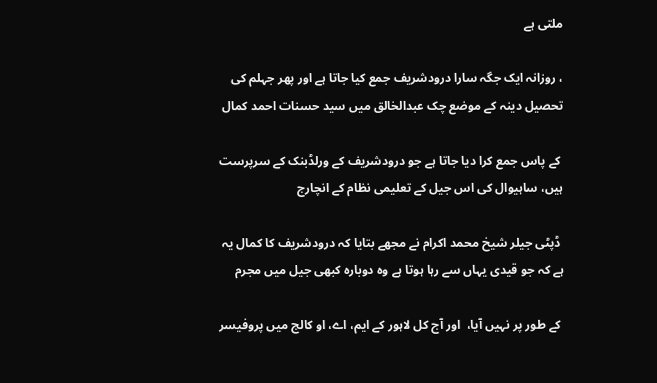ملتی ہے

، روزانہ ایک جگہ سارا درودشریف جمع کیا جاتا ہے اور پھر جہلم کی تحصیل دینہ کے موضع چک عبدالخالق میں سید حسنات احمد کمال

 کے پاس جمع کرا دیا جاتا ہے جو درودشریف کے ورلڈبنک کے سرپرست ہیں، ساہیوال کی اس جیل کے تعلیمی نظام کے انچارج

 ڈپٹی جیلر شیخ محمد اکرام نے مجھے بتایا کہ درودشریف کا کمال یہ ہے کہ جو قیدی یہاں سے رہا ہوتا ہے وہ دوبارہ کبھی جیل میں مجرم

 کے طور پر نہیں آیا،  اور آج کل لاہور کے ایم، اے، او کالج میں پروفیسر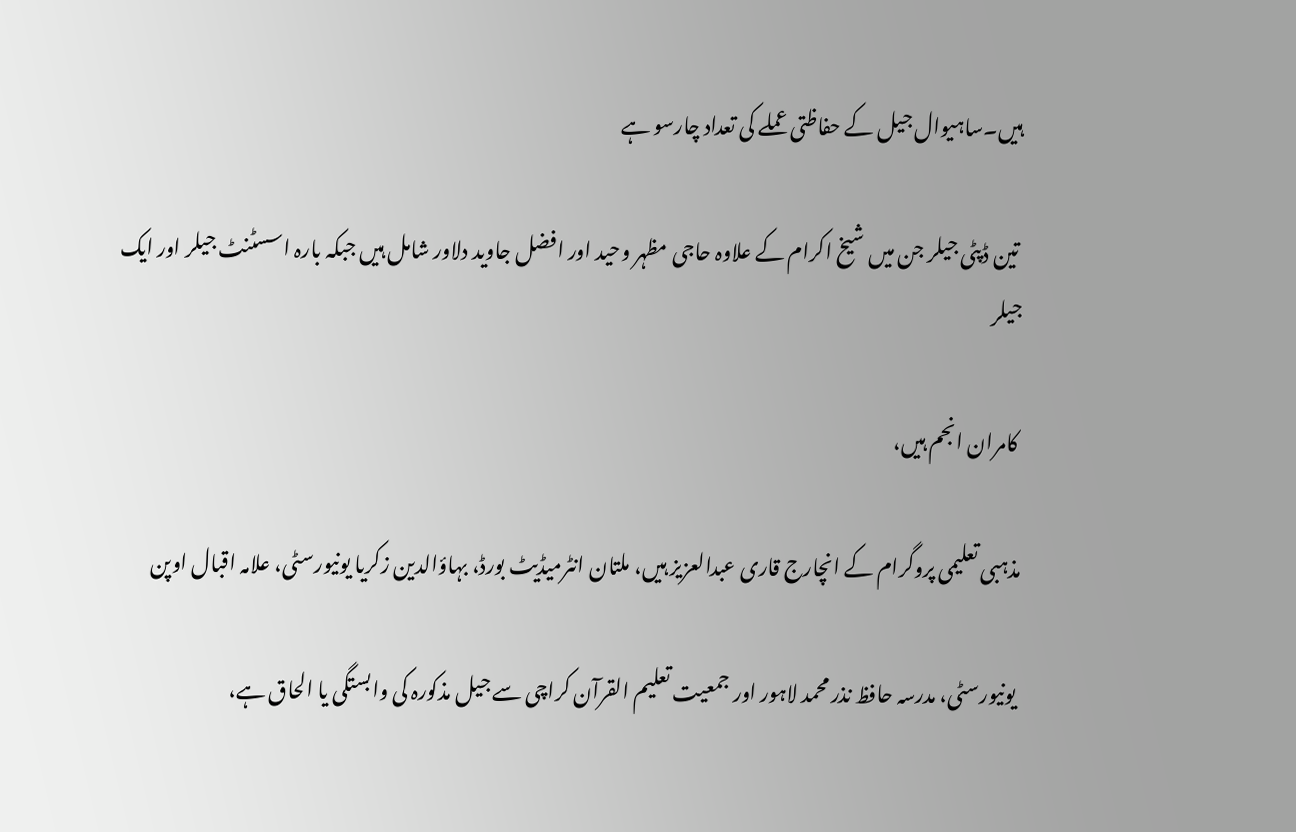ہیں۔ساہیوال جیل کے حفاظتی عملے کی تعداد چارسو ہے

 تین ڈپٹی جیلر جن میں شیخ اکرام کے علاوہ حاجی مظہر وحید اور افضل جاوید دلاور شامل ہیں جبکہ بارہ اسسٹنٹ جیلر اور ایک جیلر

 کامران انجم ہیں،

مذہبی تعلیمی پروگرام کے انچارج قاری عبدالعزیز ہیں، ملتان انٹرمیڈیٹ بورڈ، بہاؤالدین زکریا یونیورسٹی، علامہ اقبال اوپن

 یونیورسٹی، مدرسہ حافظ نذر محمد لاہور اور جمعیت تعلیم القرآن کراچی سے جیل مذکورہ کی وابستگی یا الحاق ہے،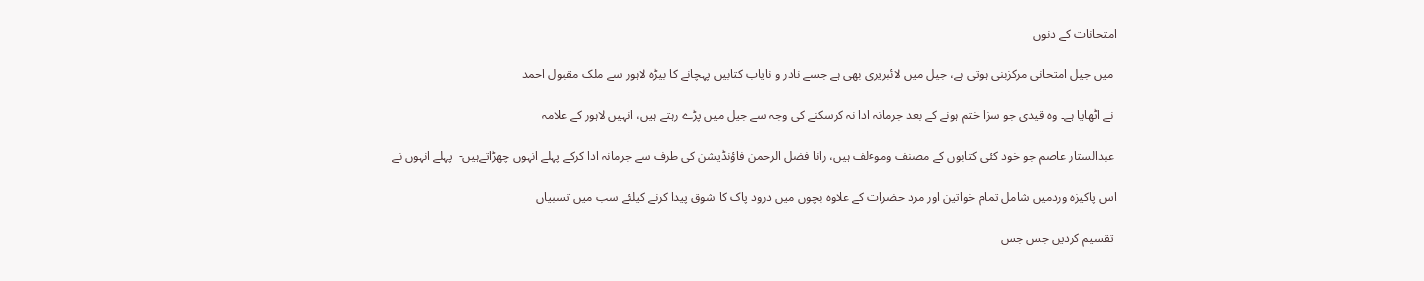امتحانات کے دنوں

 میں جیل امتحانی مرکزبنی ہوتی ہے، جیل میں لائبریری بھی ہے جسے نادر و نایاب کتابیں پہچانے کا بیڑہ لاہور سے ملک مقبول احمد

 نے اٹھایا ہے۔ وہ قیدی جو سزا ختم ہونے کے بعد جرمانہ ادا نہ کرسکنے کی وجہ سے جیل میں پڑے رہتے ہیں، انہیں لاہور کے علامہ

 عبدالستار عاصم جو خود کئی کتابوں کے مصنف وموٴلف ہیں، رانا فضل الرحمن فاؤنڈیشن کی طرف سے جرمانہ ادا کرکے پہلے انہوں چھڑاتےہیں-  پہلے انہوں نے

اس پاکیزہ وردمیں شامل تمام خواتین اور مرد حضرات کے علاوہ بچوں میں درود پاک کا شوق پیدا کرنے کیلئے سب میں تسبیاں

 تقسیم کردیں جس جس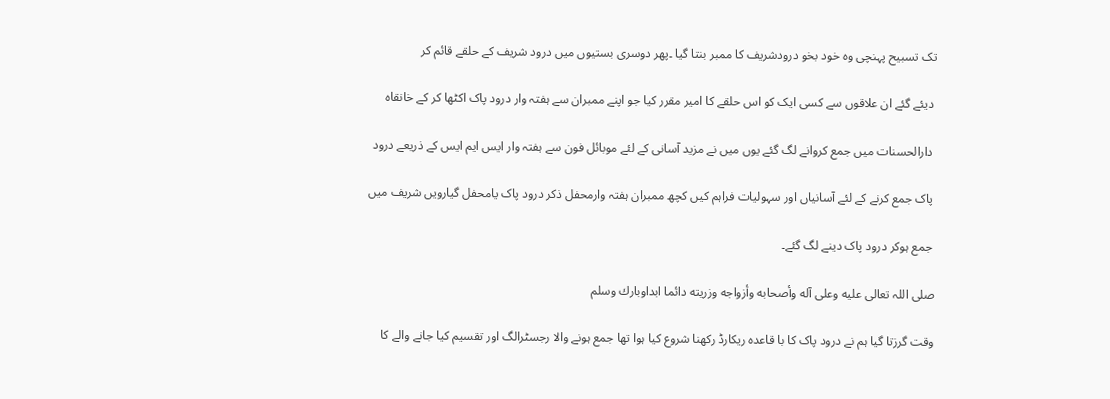تک تسبیح پہنچی وہ خود بخو درودشریف کا ممبر بنتا گیا ۔پھر دوسری بستیوں میں درود شریف کے حلقے قائم کر

 دیئے گئے ان علاقوں سے کسی ایک کو اس حلقے کا امیر مقرر کیا جو اپنے ممبران سے ہفتہ وار درود پاک اکٹھا کر کے خانقاہ

 دارالحسنات میں جمع کروانے لگ گئے یوں میں نے مزید آسانی کے لئے موبائل فون سے ہفتہ وار ایس ایم ایس کے ذریعے درود

 پاک جمع کرنے کے لئے آسانیاں اور سہولیات فراہم کیں کچھ ممبران ہفتہ وارمحفل ذکر درود پاک یامحفل گیارویں شریف میں

 جمع ہوکر درود پاک دینے لگ گئے۔

صلی اللہ تعالى عليه وعلى آله وأصحابه وأزواجه وزریته دائما ابداوبارك وسلم

وقت گرزتا گیا ہم نے درود پاک کا با قاعدہ ریکارڈ رکھنا شروع کیا ہوا تھا جمع ہونے والا رجسٹرالگ اور تقسیم کیا جانے والے کا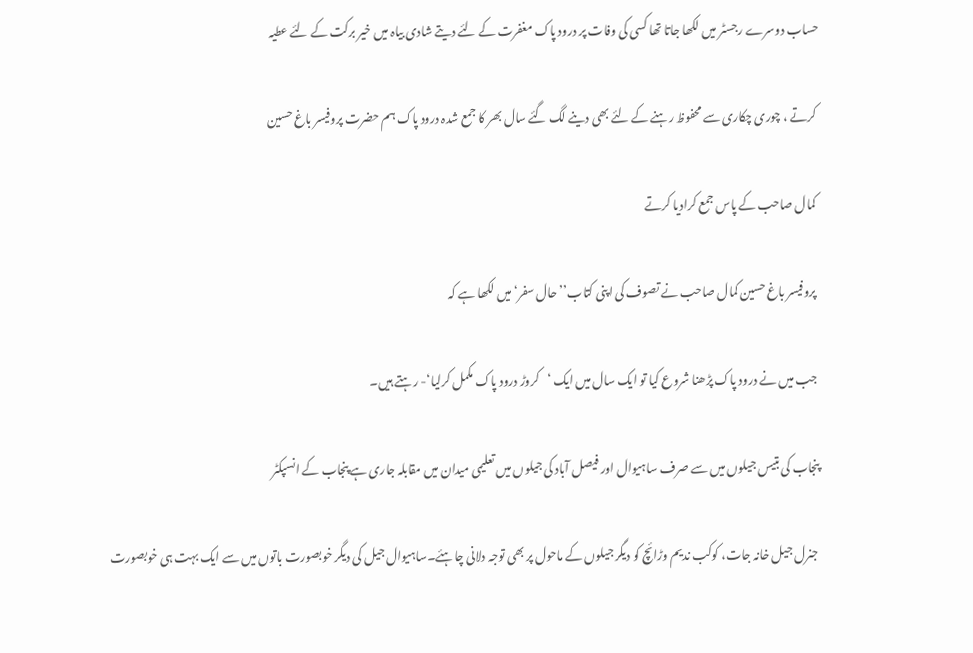حساب دوسرے رجسٹر میں لکھا جاتا تھا کسی کی وفات پر درود پاک مغفرت کے لئے دیتے شادی بیاہ میں خیر برکت کے لئے عطیہ

 کرتے ، چوری چکاری سے محفوظ رہنے کے لئے بھی دینے لگ گئے سال بھر کا جمع شدہ درود پاک ہم حضرت پروفیسر باغ حسین

 کمال صاحب کے پاس جمع کرادیا کرتے

 پروفیسر باغ حسین کمال صاحب نے تصوف کی اپنی کتاب’’حال سفر‘ میں لکھا ہے کہ

 جب میں نے درود پاک پڑھنا شروع کیا تو ایک سال میں ایک ‘کروڑ درود پاک مکمل کرلیا‘- رہتے ہیں۔

پنجاب کی بتیس جیلوں میں سے صرف ساہیوال اور فیصل آباد کی جیلوں میں تعلیمی میدان میں مقابلہ جاری ہے پنجاب کے انسپکٹر

 جنرل جیل خانہ جات، کوکب ندیم وڑائچ کو دیگر جیلوں کے ماحول پر بھی توجہ دلانی چاہئے۔ساہیوال جیل کی دیگر خوبصورت باتوں میں سے ایک بہت ہی خوبصورت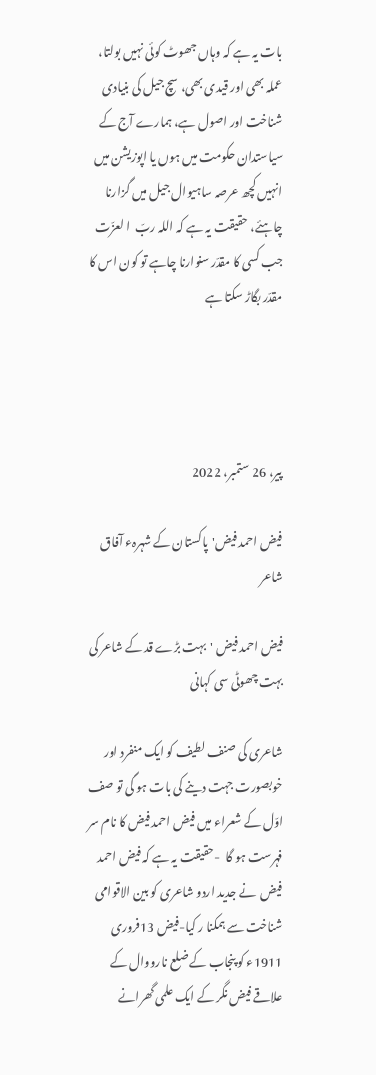بات یہ ہے کہ وہاں جھوٹ کوئی نہیں بولتا، عملہ بھی اور قیدی بھی، سچ جیل کی بنیادی شناخت اور اصول ہے، ہمارے آج کے سیاستدان حکومت میں ہوں یا اپوزیشن میں انہیں کچھ عرصہ ساہیوال جیل میں گزارنا چاہئے، حقیقت یہ ہے کہ اللہ ربّ  ا لعزّت جب کسی کا مقدّر سنوارنا چاہے تو کون اس کا مقدّر بگاڑ سکتا ہے




پیر، 26 ستمبر، 2022

فیض احمد فیض'پاکستان کے شہرہء آفاق شاعر

فیض احمد فیض 'بہت بڑے قد کے شاعر کی بہت چھوٹی سی کہانی

شاعری کی صنف لطیف کو ایک منفرد اور خوبصورت جہت دینے کی بات ہو گی تو صف اوّل کے شعراء میں فیض احمد فیض کا نام سر فہرست ہو گا  -حقیقت یہ ہے کہ فیض احمد فیض  نے جدید اردو شاعری کو بین الاقوامی شناخت سے ہمکنا ر کیا-فیض 13فروری 1911ء کو پنجاب کے ضلع نارووال کے علاقے فیض نگر کے ایک علمی گھرانے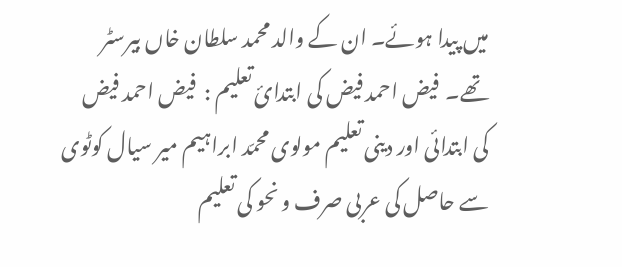میں پیدا ہوئے۔ ان کے والد محمد سلطان خاں بیرسٹر تھے۔  فیض احمد فیض کی ابتدائ تعلیم :  فیض احمد فیض کی ابتدائی اور دینی تعلیم مولوی محمّد ابراہیم میر سیال کوٹوی سے حاصل کی عربی صرف و نحو کی تعلیم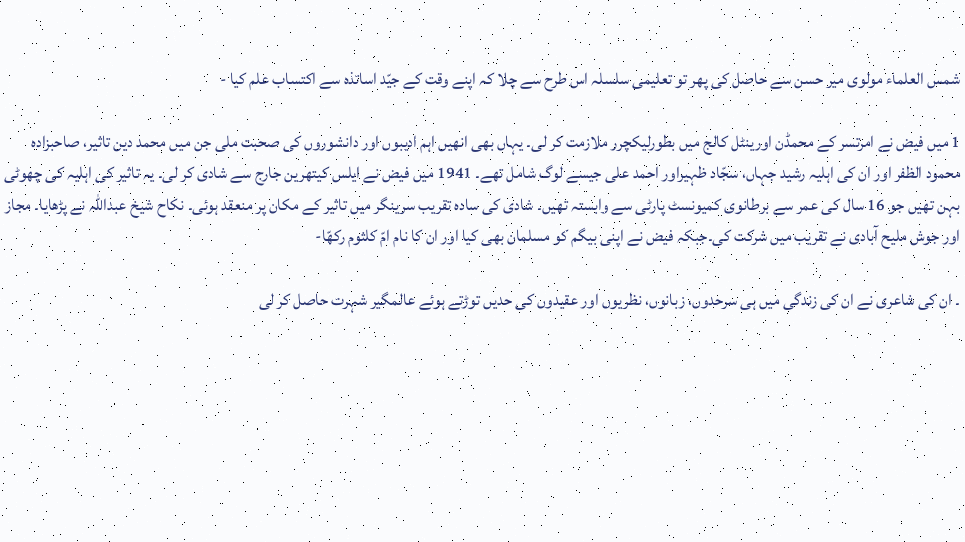شمس العلماء مولوی میر حسن سے حاصل کی پھر تو تعلیمی سلسلہ اس طرح سے چلا کہ اپنے وقت کے جیّد اساتذہ سے اکتساب علم کیا -

1 میں فیض نے امرتسر کے محمڈن اورینٹل کالج میں بطورلیکچرر ملازمت کر لی۔ یہاں بھی انھیں اہم ادیبوں اور دانشوروں کی صحبت ملی جن میں محمد دین تاثیر، صاحبزادہ محمود الظفر اور ان کی اہلیہ رشید جہاں، سجّاد ظہیراور احمد علی جیسے لوگ شامل تھے۔ 1941 میں فیض نے ایلس کیتھرین جارج سے شادی کر لی۔ یہ تاثیر کی اہلیہ کی چھوٹی بہن تھیں جو 16 سال کی عمر سے برطانوی کمیونسٹ پارٹی سے وابستہ تھیں۔ شادی کی سادہ تقریب سرینگر میں تاثیر کے مکان پر منعقد ہوئی۔ نکاح شیخ عبداللہ نے پڑھایا۔ مجاز اور جوش ملیح آبادی نے تقریب میں شرکت کی۔جبکہ فیض نے اپنی بیگم کو مسلمان بھی کیا اور ان کا نام امّ کلثوم رکھّا-

۔ ان کی شاعری نے ان کی زندگی میں ہی سرحدوں، زبانوں، نظریوں اور عقیدوں کی حدیں توڑتے ہوئے عالمگیر شہرت حاصل کر لی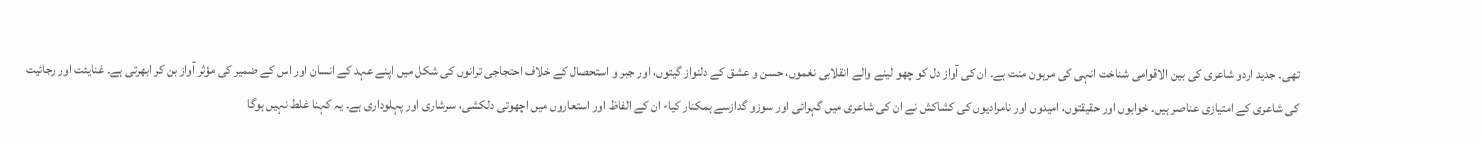تھی۔ جدید اردو شاعری کی بین الاقوامی شناخت انہی کی مرہون منت ہے۔ ان کی آواز دل کو چھو لینے والے انقلابی نغموں، حسن و عشق کے دلنواز گیتوں، اور جبر و استحصال کے خلاف احتجاجی ترانوں کی شکل میں اپنے عہد کے انسان اور اس کے ضمیر کی مؤثر آواز بن کر ابھرتی ہے۔ غنایئت اور رجائیت کی شاعری کے امتیازی عناصر ہیں۔ خوابوں اور حقیقتوں، امیدوں اور نامرادیوں کی کشاکش نے ان کی شاعری میں گہرائی اور سوزو گدازسے ہمکنار کیا- ان کے الفاظ اور استعاروں میں اچھوتی دلکشی، سرشاری اور پہلوداری ہے۔ یہ کہنا غلط نہیں ہوگا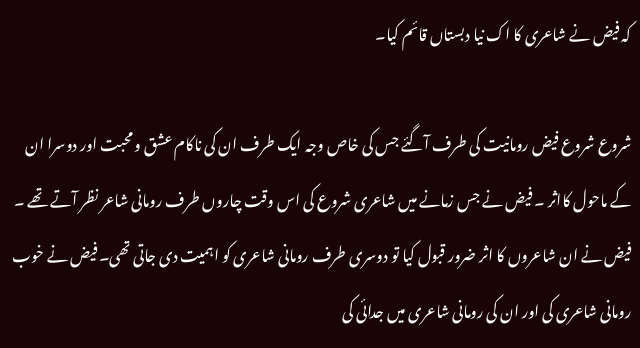کہ فیض نے شاعری کا اک نیا دبستاں قائم کیا۔

شروع شروع فیض رومانیت کی طرف آگئے جس کی خاص وجہ ایک طرف ان کی ناکام عشق و محبت اور دوسرا ان کے ماحول کااثر ۔ فیض نے جس زمانے میں شاعری شروع کی اس وقت چاروں طرف رومانی شاعر نظر آتے تھے ۔ فیض نے ان شاعروں کا اثر ضرور قبول کیا تو دوسری طرف رومانی شاعری کو اہمیت دی جاتی تھی۔ فیض نے خوب رومانی شاعری کی اور ان کی رومانی شاعری میں جدائی کی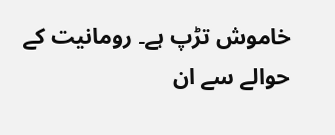خاموش تڑپ ہے۔ رومانیت کے حوالے سے ان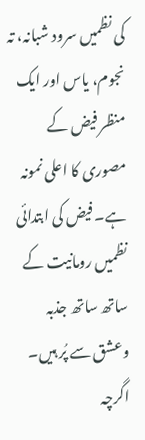کی نظمیں سرود شبانہ، تہ نجوم، یاس اور ایک منظر فیض کے مصوری کا اعلی نمونہ ہے۔ فیض کی ابتدائی نظمیں رومانیت کے ساتھ ساتھ جذبہ وعشق سے پُر ہیں۔ اگرچہ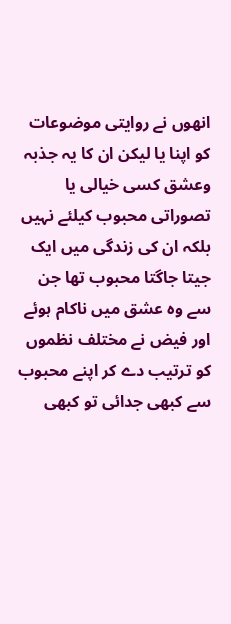انھوں نے روایتی موضوعات کو اپنا یا لیکن ان کا یہ جذبہ وعشق کسی خیالی یا تصوراتی محبوب کیلئے نہیں بلکہ ان کی زندگی میں ایک جیتا جاگتا محبوب تھا جن سے وہ عشق میں ناکام ہوئے اور فیض نے مختلف نظموں کو ترتیب دے کر اپنے محبوب سے کبھی جدائی تو کبھی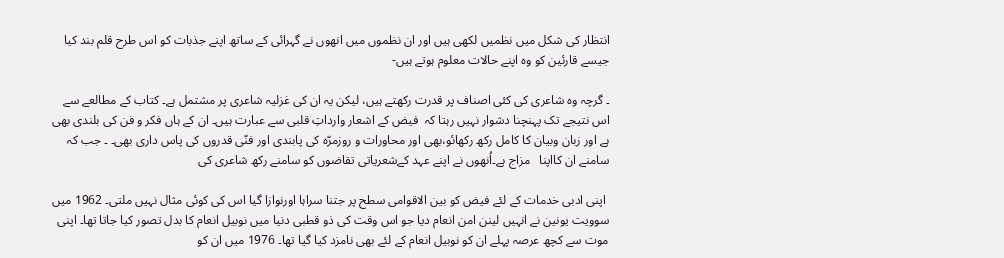انتظار کی شکل میں نظمیں لکھی ہیں اور ان نظموں میں انھوں نے گہرائی کے ساتھ اپنے جذبات کو اس طرح قلم بند کیا جیسے قارئین کو وہ اپنے حالات معلوم ہوتے ہیں-

۔ گرچہ وہ شاعری کی کئی اصناف پر قدرت رکھتے ہیں، لیکن یہ ان کی غزلیہ شاعری پر مشتمل ہے۔ کتاب کے مطالعے سے اس نتیجے تک پہنچنا دشوار نہیں رہتا کہ  فیض کے اشعار وارداتِ قلبی سے عبارت ہیں۔ ان کے ہاں فکر و فن کی بلندی بھی ہے اور زبان وبیان کا کامل رکھ رکھائو،بھی اور محاورات و روزمرّہ کی پابندی اور فنّی قدروں کی پاس داری بھی۔ ۔ جب کہ  سامنے ان کااپنا   مزاج ہے۔اُنھوں نے اپنے عہد کےشعریاتی تقاضوں کو سامنے رکھ شاعری کی

 اپنی ادبی خدمات کے لئے فیض کو بین الاقوامی سطح پر جتنا سراہا اورنوازا گیا اس کی کوئی مثال نہیں ملتی۔ 1962 میں سوویت یونین نے انہیں لینن امن انعام دیا جو اس وقت کی ذو قطبی دنیا میں نوبیل انعام کا بدل تصور کیا جاتا تھا۔ اپنی موت سے کچھ عرصہ پہلے ان کو نوبیل انعام کے لئے بھی نامزد کیا گیا تھا۔ 1976 میں ان کو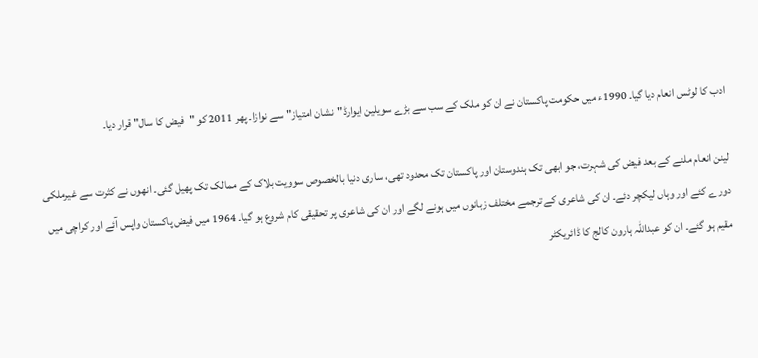ادب کا لوٹس انعام دیا گیا۔ 1990ء میں حکومت پاکستان نے ان کو ملک کے سب سے بڑے سویلین ایوارڈ"نشان امتیاز" سے نوازا۔ پھر 2011 کو "فیض کا سال" قرار دیا۔

لینن انعام ملنے کے بعد فیض کی شہرت، جو ابھی تک ہندوستان اور پاکستان تک محدود تھی، ساری دنیا بالخصوص سوویت بلاک کے ممالک تک پھیل گئی۔ انھوں نے کثرت سے غیرملکی دورے کئے اور وہاں لیکچر دئے۔ ان کی شاعری کے ترجمے مختلف زبانوں میں ہونے لگے اور ان کی شاعری پر تحقیقی کام شروع ہو گیا۔ 1964 میں فیض پاکستان واپس آئے اور کراچی میں مقیم ہو گئے۔ ان کو عبداللہ ہارون کالج کا ڈائریکٹر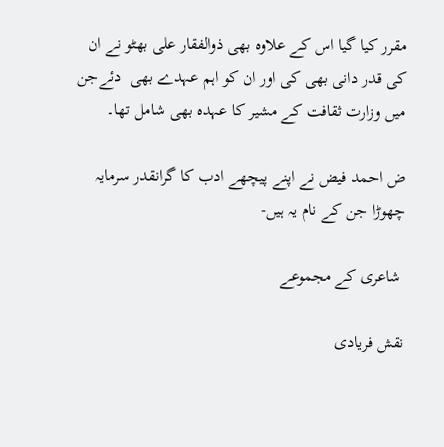مقرر کیا گیا اس کے علاوہ بھی ذوالفقار علی بھٹو نے ان کی قدر دانی بھی کی اور ان کو اہم عہدے بھی  دئےجن میں وزارت ثقافت کے مشیر کا عہدہ بھی شامل تھا۔

ض احمد فیض نے اپنے پیچھے ادب کا گرانقدر سرمایہ چھوڑا جن کے نام یہ ہیں-

 شاعری کے مجموعے

نقش فریادی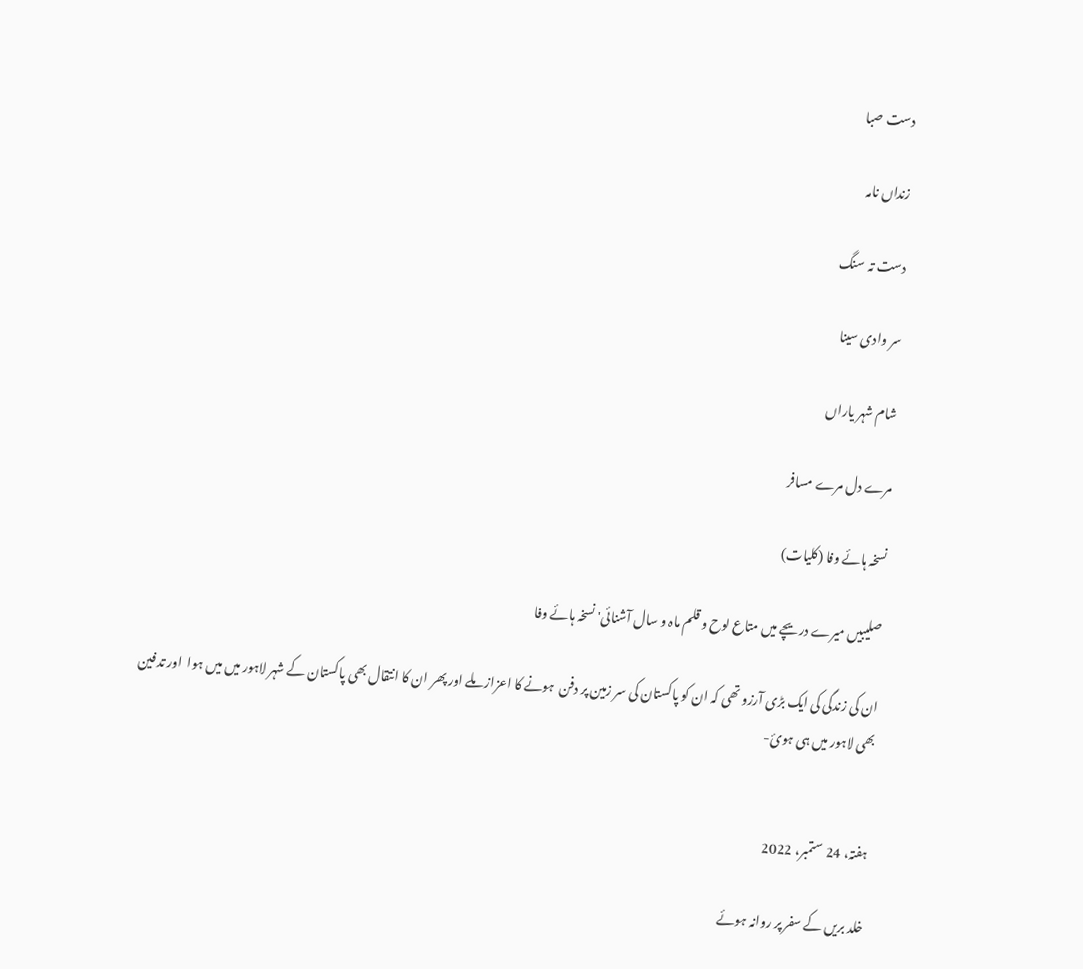دست صبا

زنداں نامہ

دست تہ سنگ

سر وادی سینا

شام شہر یاراں

مرے دل مرے مسافر

نسخہ ہائے وفا (کلیات)

صلیبیں میرے دریچے میں متاع لوح و قلم ماہ و سال آشنائی'نسخہ ہائے وفا

ان کی زندگی کی ایک بڑی آرزو تھی کہ ان کو پاکستان کی سر زمین پر دفن  ہونے کا اعزاز ملے اور پھر ان کا انتقال بھی پاکستان کے شہر لاہور میں میں ہوا  اور تدفین بھی لاہور میں ہی ہوئ-


ہفتہ، 24 ستمبر، 2022

خلد بریں کے سفر پر روانہ ہوئے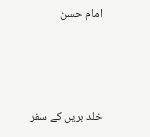امام حسن



خلد بریں کے سفر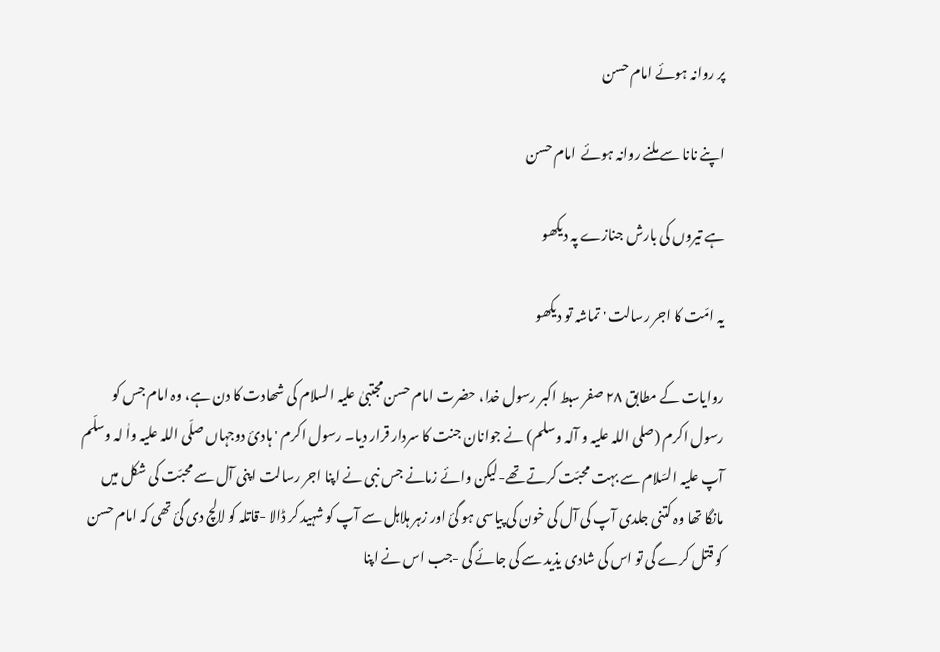پر روانہ ہوئے امام حسن

اپنے نانا سے ملنے روانہ ہوئے  امام حسن

ہے تیروں کی بارش جنازے پہ دیکھو

یہ امّت کا اجر رسالت ' تماشہ تو دیکھو

روایات کے مطابق ۲۸ صفر سبط اکبر رسول خدا، حضرت امام حسن مجتبیٰ علیہ السلام کی شھادت کا دن ہے، وہ امام جس کو رسول اکرم (صلی اللہ علیہ و آلہ وسلم) نے جوانان جنت کا سردار قرار دیا۔ رسول اکرم 'ہادئ دوجہاں صلّی اللہ علیہ واٰ لہ وسلّم آپ علیہ السّلام سے بہت محبّت کرتے تھے-لیکن وائے زمانے جس نبی نے اپنا اجر رسالت اپنی آل سے محبّت کی شکل میں مانگا تھا وہ کتنی جلدی آپ کی آل کی خون کی پیاسی ہو گئ اور زہر ہلاہل سے آپ کو شہید کر ڈالا -قاتلہ کو لالچ دی گئ تھی کہ امام حسن کو قتل کرے گی تو اس کی شادی یذید سے کی جائے گی -جب اس نے اپنا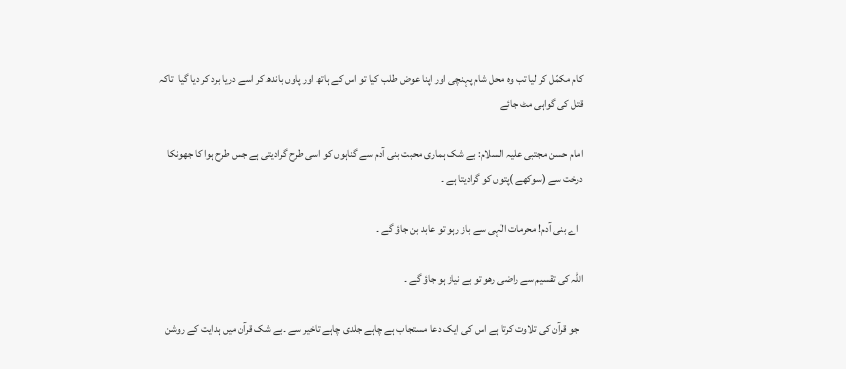کام مکمّل کر لیا تب وہ محل شام پہنچی اور اپنا عوض طلب کیا تو اس کے ہاتھ اور پاوں باندھ کر اسے دریا برد کر دیا گیا  تاکہ قتل کی گواہی مٹ جائے

امام حسن مجتبی علیہ السلام: بے شک ہماری محبت بنی آدم سے گناہوں کو اسی طرح گرادیتی ہے جس طرح ہوا کا جھونکا درخت سے (سوکھے )پتوں کو گرادیتا ہے ۔

  اے بنی آدم! محرمات الٰہی سے باز رہو تو عابد بن جاؤ گے ۔

اللہ کی تقسیم سے راضی رھو تو بے نیاز ہو جاؤ گے ۔

  جو قرآن کی تلاوت کرتا ہے اس کی ایک دعا مستجاب ہے چاہے جلدی چاہے تاخیر سے ۔بے شک قرآن میں ہدایت کے روشن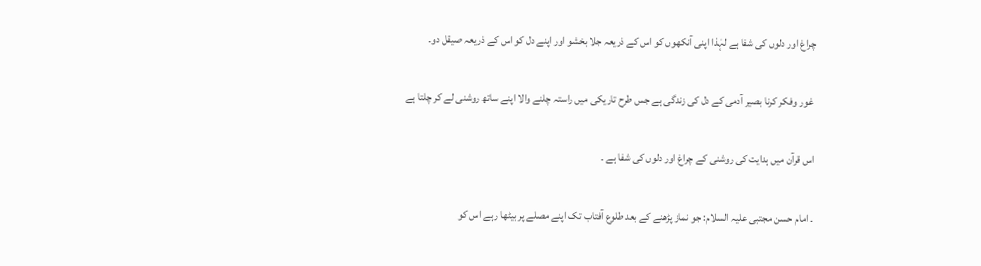چراغ اور دلوں کی شفا ہے لہٰذا اپنی آنکھوں کو اس کے ذریعہ جلا بخشو اور اپنے دل کو اس کے ذریعہ صیقل دو۔

 غور وفکر کرنا بصیر آدمی کے دل کی زندگی ہے جس طرح تاریکی میں راستہ چلنے والا اپنے ساتھ روشنی لے کر چلتا ہے

اس قرآن میں ہدایت کی روشنی کے چراغ اور دلوں کی شفا ہے ۔

۔ امام حسن مجتبی علیہ السلام: جو نماز پڑھنے کے بعد طلوع آفتاب تک اپنے مصلے پر بیٹھا رہے اس کو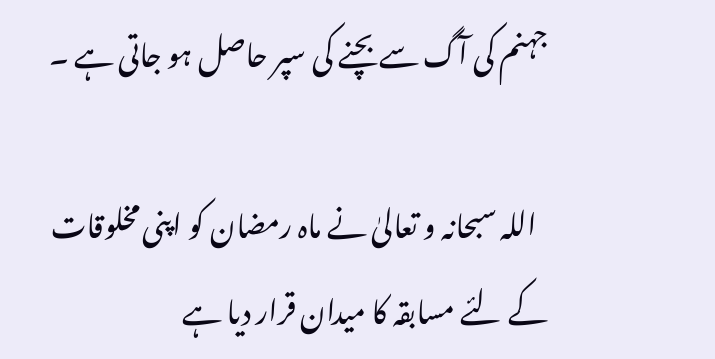جہنم کی آگ سے بچنے کی سپر حاصل ہو جاتی ہے ۔

  اللہ سبحانہ و تعالیٰ نے ماہ رمضان کو اپنی مخلوقات کے لئے مسابقہ کا میدان قرار دیا ہے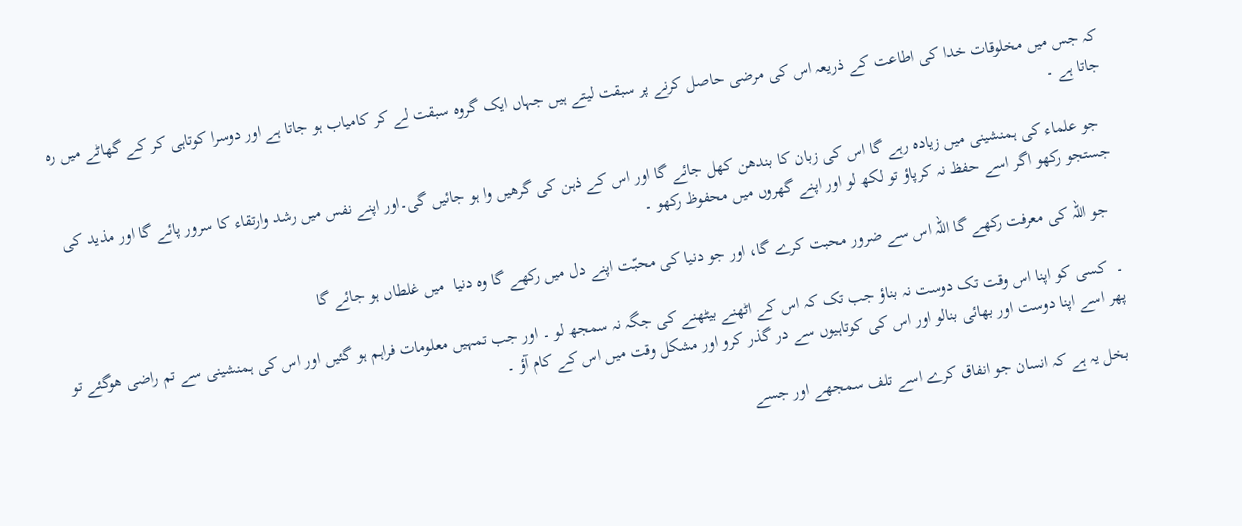کہ جس میں مخلوقات خدا کی اطاعت کے ذریعہ اس کی مرضی حاصل کرنے پر سبقت لیتے ہیں جہاں ایک گروہ سبقت لے کر کامیاب ہو جاتا ہے اور دوسرا کوتاہی کر کے گھاٹے میں رہ جاتا ہے ۔

  جو علماء کی ہمنشینی میں زیادہ رہے گا اس کی زبان کا بندھن کھل جائے گا اور اس کے ذہن کی گرھیں وا ہو جائیں گی۔اور اپنے نفس میں رشد وارتقاء کا سرور پائے گا اور مذید کی جستجو رکھو اگر اسے حفظ نہ کرپاؤ تو لکھ لو اور اپنے گھروں میں محفوظ رکھو ۔

  جو اللہ کی معرفت رکھے گا اللہ اس سے ضرور محبت کرے گا، اور جو دنیا کی محبّت اپنے دل میں رکھے گا وہ دنیا  میں غلطاں ہو جائے گا

۔  کسی کو اپنا اس وقت تک دوست نہ بناؤ جب تک کہ اس کے اٹھنے بیٹھنے کی جگہ نہ سمجھ لو ۔ اور جب تمہیں معلومات فراہم ہو گئیں اور اس کی ہمنشینی سے تم راضی ھوگئے تو پھر اسے اپنا دوست اور بھائی بنالو اور اس کی کوتاہیوں سے در گذر کرو اور مشکل وقت میں اس کے کام آؤ ۔

 بخل یہ ہے کہ انسان جو انفاق کرے اسے تلف سمجھے اور جسے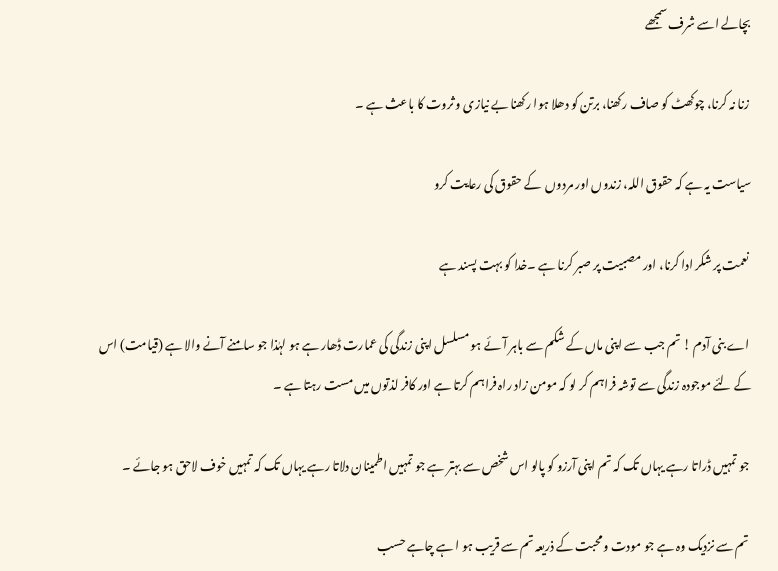بچالے اسے شرف سمجھے

 زنا نہ کرنا، چوکھٹ کو صاف رکھنا، برتن کو دھلا ہوا رکھنا بے نیازی و ثروت کا باعث ہے ۔

سیاست یہ ہے کہ حقوق اللہ، زندوں اور مردوں  کے حقوق کی رعایت کرو

 نعمت پر شکر ادا کرنا، اور مصبیت پر صبر کرنا ہے ۔خدا کو بہت پسند ہے

 اے بنی آدم ! تم جب سے اپنی ماں کے شکم سے باہر آئے ہو مسلسل اپنی زندگی کی عمارت ڈھار ہے ہو لہٰذا جو سامنے آنے والا ہے (قیامت) اس کے لئے موجودہ زندگی سے توشہ فراہم کر لو کہ مومن زاد راہ فراہم کرتا ہے اور کافر لذتوں میں مست رہتا ہے ۔

 جو تمہیں ڈراتا رہے یہاں تک کہ تم اپنی آرزو کو پالو اس شخص سے بہتر ہے جو تمہیں اطمینان دلاتا رہے یہاں تک کہ تمہیں خوف لاحق ہو جائے ۔

 تم سے نزدیک وہ ہے جو مودت و محبت کے ذریعہ تم سے قریب ہو ا ہے چاہے حسب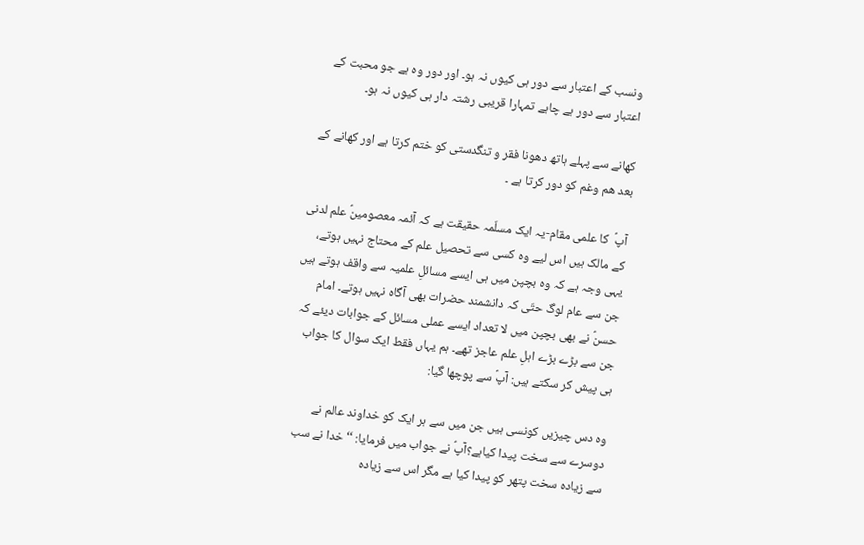ونسب کے اعتبار سے دور ہی کیوں نہ ہو۔ اور دور وہ ہے جو محبت کے اعتبار سے دور ہے چاہے تمہارا قریبی رشتہ دار ہی کیوں نہ ہو۔

کھانے سے پہلے ہاتھ دھونا فقر و تنگدستی کو ختم کرتا ہے اور کھانے کے بعد ھم وغم کو دور کرتا ہے ۔

آپؑ  کا علمی مقام-یہ ایک مسلّمہ حقیقت ہے کہ آئمہ معصومینؑ علم لدنی کے مالک ہیں اس لیے وہ کسی سے تحصیل علم کے محتاج نہیں ہوتے، یہی وجہ ہے کہ وہ بچپن میں ہی ایسے مسائلِ علمیہ سے واقف ہوتے ہیں جن سے عام لوگ حتّی کہ دانشمند حضرات بھی آگاہ نہیں ہوتے۔ امام حسنؑ نے بھی بچپن میں لا تعداد ایسے عملی مسائل کے جوابات دیئے کہ جن سے بڑے بڑے اہلِ علم عاجز تھے۔ ہم یہاں فقط ایک سوال کا جواب ہی پیش کر سکتے ہیں: آپؑ سے پوچھا گیا:

وہ دس چیزیں کونسی ہیں جن میں سے ہر ایک کو خداوند عالم نے دوسرے سے سخت پیدا کیاہے؟آپؑ نے جواب میں فرمایا: ‘‘خدا نے سب سے زیادہ سخت پتھر کو پیدا کیا ہے مگر اس سے زیادہ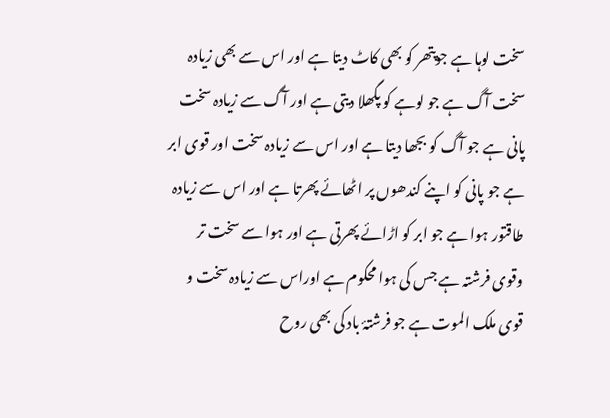سخت لوہا ہے جوپتھر کو بھی کاٹ دیتا ہے اور اس سے بھی زیادہ سخت آگ ہے جو لوہے کو پگھلا دیتی ہے اور آگ سے زیادہ سخت پانی ہے جو آگ کو بجھا دیتا ہے اور اس سے زیادہ سخت اور قوی ابر ہے جو پانی کو اپنے کندھوں پر اٹھائے پھرتا ہے اور اس سے زیادہ طاقتور ہوا ہے جو ابر کو اڑائے پھرتی ہے اور ہوا سے سخت تر وقوی فرشتہ ہے جس کی ہوا محکوم ہے اوراس سے زیادہ سخت و قوی ملک الموت ہے جو فرشتۂ باد کی بھی روح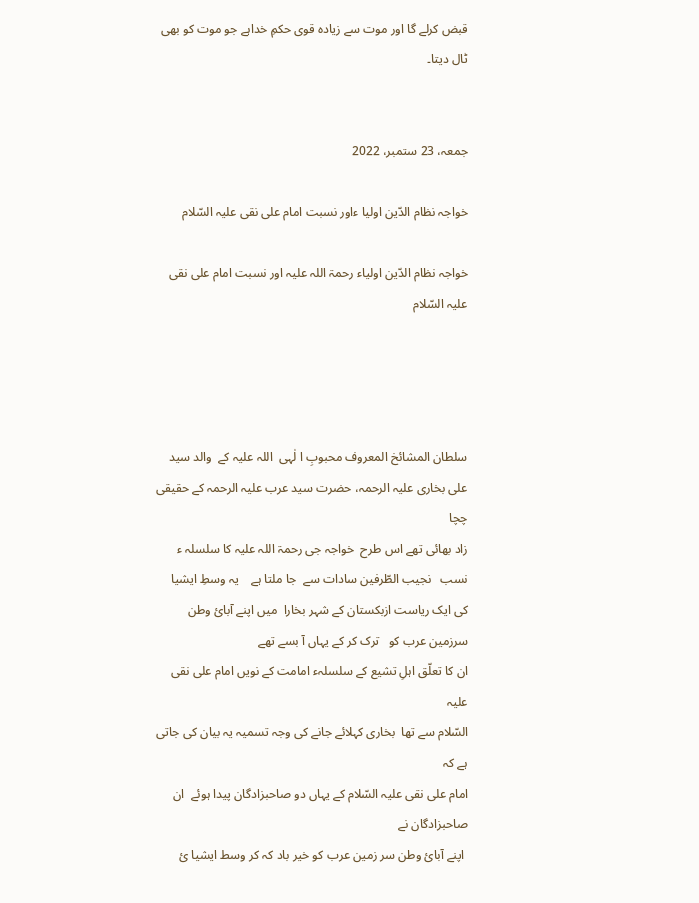قبض کرلے گا اور موت سے زیادہ قوی حکمِ خداہے جو موت کو بھی ٹال دیتا۔


جمعہ، 23 ستمبر، 2022

خواجہ نظام الدّین اولیا ءاور نسبت امام علی نقی علیہ السّلام

خواجہ نظام الدّین اولیاء رحمۃ اللہ علیہ اور نسبت امام علی نقی علیہ السّلام




سلطان المشائخ المعروف محبوبِ ا لٰہی  اللہ علیہ کے  والد سید علی بخاری علیہ الرحمہ، حضرت سید عرب علیہ الرحمہ کے حقیقی چچا
زاد بھائی تھے اس طرح  خواجہ جی رحمۃ اللہ علیہ کا سلسلہ ء نسب   نجیب الطّرفین سادات سے  جا ملتا ہے    یہ وسطِ ایشیا کی ایک ریاست ازبکستان کے شہر بخارا  میں اپنے آبائ وطن سرزمین عرب کو   ترک کر کے یہاں آ بسے تھے
ان کا تعلّق اہلِ تشیع کے سلسلہء امامت کے نویں امام علی نقی علیہ
السّلام سے تھا  بخاری کہلائے جانے کی وجہ تسمیہ یہ بیان کی جاتی ہے کہ
امام علی نقی علیہ السّلام کے یہاں دو صاحبزادگان پیدا ہوئے  ان صاحبزادگان نے
 اپنے آبائ وطن سر زمین عرب کو خیر باد کہ کر وسط ایشیا ئ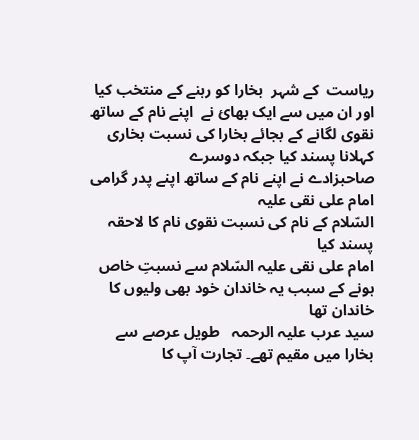ریاست  کے شہر  بخارا کو رہنے کے منتخب کیا اور ان میں سے ایک بھائ نے  اپنے نام کے ساتھ
نقوی لگانے کے بجائے بخارا کی نسبت بخاری کہلانا پسند کیا جبکہ دوسرے
صاحبزادے نے اپنے نام کے ساتھ اپنے پدر گرامی امام علی نقی علیہ
السّلام کے نام کی نسبت نقوی نام کا لاحقہ پسند کیا
امام علی نقی علیہ السّلام سے نسبتِ خاص ہونے کے سبب یہ خاندان خود بھی ولیوں کا خاندان تھا
سید عرب علیہ الرحمہ   طویل عرصے سے
بخارا میں مقیم تھے۔ تجارت آپ کا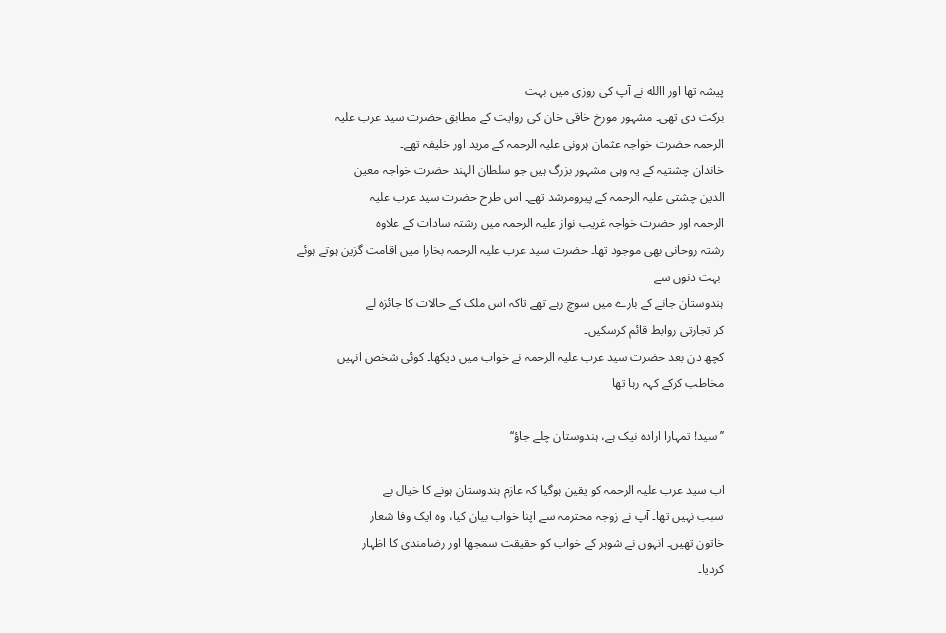پیشہ تھا اور االله نے آپ کی روزی میں بہت
برکت دی تھی۔ مشہور مورخ خاقی خان کی روایت کے مطابق حضرت سید عرب علیہ
الرحمہ حضرت خواجہ عثمان ہرونی علیہ الرحمہ کے مرید اور خلیفہ تھے۔
خاندان چشتیہ کے یہ وہی مشہور بزرگ ہیں جو سلطان الہند حضرت خواجہ معین
الدین چشتی علیہ الرحمہ کے پیرومرشد تھے۔ اس طرح حضرت سید عرب علیہ
الرحمہ اور حضرت خواجہ غریب نواز علیہ الرحمہ میں رشتہ سادات کے علاوہ
رشتہ روحانی بھی موجود تھا۔ حضرت سید عرب علیہ الرحمہ بخارا میں اقامت گزین ہوتے ہوئے
 بہت دنوں سے
ہندوستان جانے کے بارے میں سوچ رہے تھے تاکہ اس ملک کے حالات کا جائزہ لے
کر تجارتی روابط قائم کرسکیں۔
کچھ دن بعد حضرت سید عرب علیہ الرحمہ نے خواب میں دیکھا۔ کوئی شخص انہیں
مخاطب کرکے کہہ رہا تھا

’’سید! تمہارا ارادہ نیک ہے، ہندوستان چلے جاؤ‘‘

اب سید عرب علیہ الرحمہ کو یقین ہوگیا کہ عازم ہندوستان ہونے کا خیال بے
سبب نہیں تھا۔ آپ نے زوجہ محترمہ سے اپنا خواب بیان کیا، وہ ایک وفا شعار
خاتون تھیں۔ انہوں نے شوہر کے خواب کو حقیقت سمجھا اور رضامندی کا اظہار
کردیا۔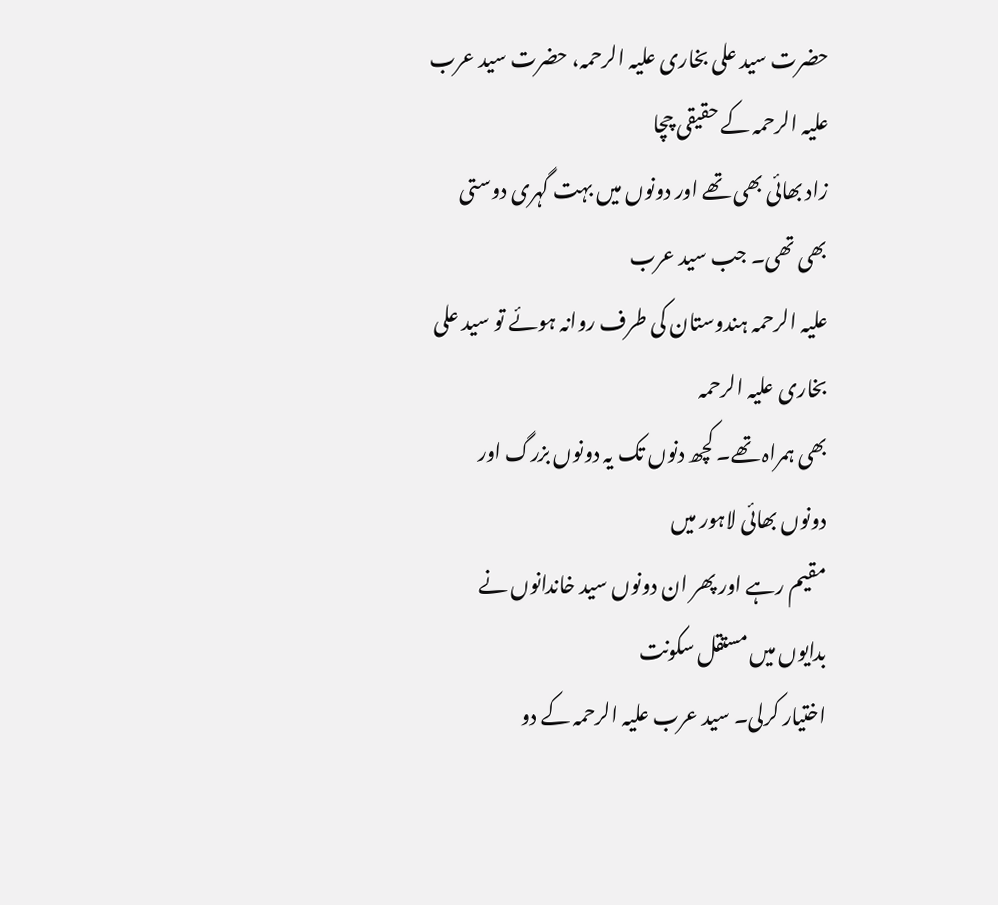حضرت سید علی بخاری علیہ الرحمہ، حضرت سید عرب علیہ الرحمہ کے حقیقی چچا
زاد بھائی بھی تھے اور دونوں میں بہت گہری دوستی بھی تھی۔ جب سید عرب
علیہ الرحمہ ہندوستان کی طرف روانہ ہوئے تو سید علی بخاری علیہ الرحمہ
بھی ہمراہ تھے۔ کچھ دنوں تک یہ دونوں بزرگ اور دونوں بھائی لاہور میں
مقیم رہے اور پھر ان دونوں سید خاندانوں نے بدایوں میں مستقل سکونت
اختیار کرلی۔ سید عرب علیہ الرحمہ کے دو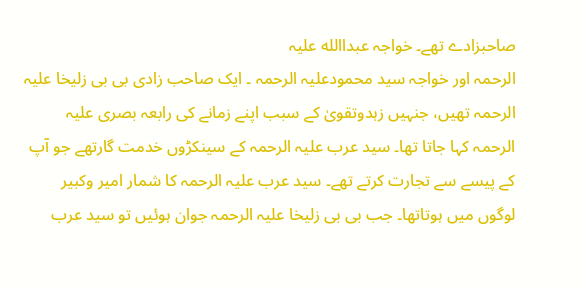صاحبزادے تھے۔ خواجہ عبداالله علیہ
الرحمہ اور خواجہ سید محمودعلیہ الرحمہ ۔ ایک صاحب زادی بی بی زلیخا علیہ
الرحمہ تھیں، جنہیں زہدوتقویٰ کے سبب اپنے زمانے کی رابعہ بصری علیہ
الرحمہ کہا جاتا تھا۔ سید عرب علیہ الرحمہ کے سینکڑوں خدمت گارتھے جو آپ
کے پیسے سے تجارت کرتے تھے۔ سید عرب علیہ الرحمہ کا شمار امیر وکبیر
لوگوں میں ہوتاتھا۔ جب بی بی زلیخا علیہ الرحمہ جوان ہوئیں تو سید عرب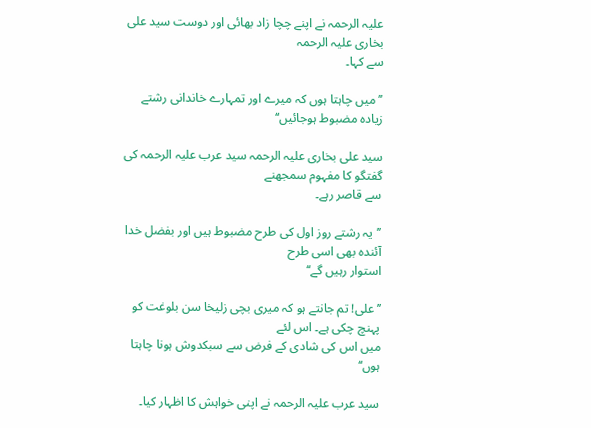علیہ الرحمہ نے اپنے چچا زاد بھائی اور دوست سید علی بخاری علیہ الرحمہ
سے کہا۔

’’میں چاہتا ہوں کہ میرے اور تمہارے خاندانی رشتے زیادہ مضبوط ہوجائیں‘‘

سید علی بخاری علیہ الرحمہ سید عرب علیہ الرحمہ کی گفتگو کا مفہوم سمجھنے
سے قاصر رہے۔

’’یہ رشتے روز اول کی طرح مضبوط ہیں اور بفضل خدا آئندہ بھی اسی طرح
استوار رہیں گے‘‘

’’علی! تم جانتے ہو کہ میری بچی زلیخا سن بلوغت کو پہنچ چکی ہے۔ اس لئے
میں اس کی شادی کے فرض سے سبکدوش ہونا چاہتا ہوں‘‘

سید عرب علیہ الرحمہ نے اپنی خواہش کا اظہار کیا۔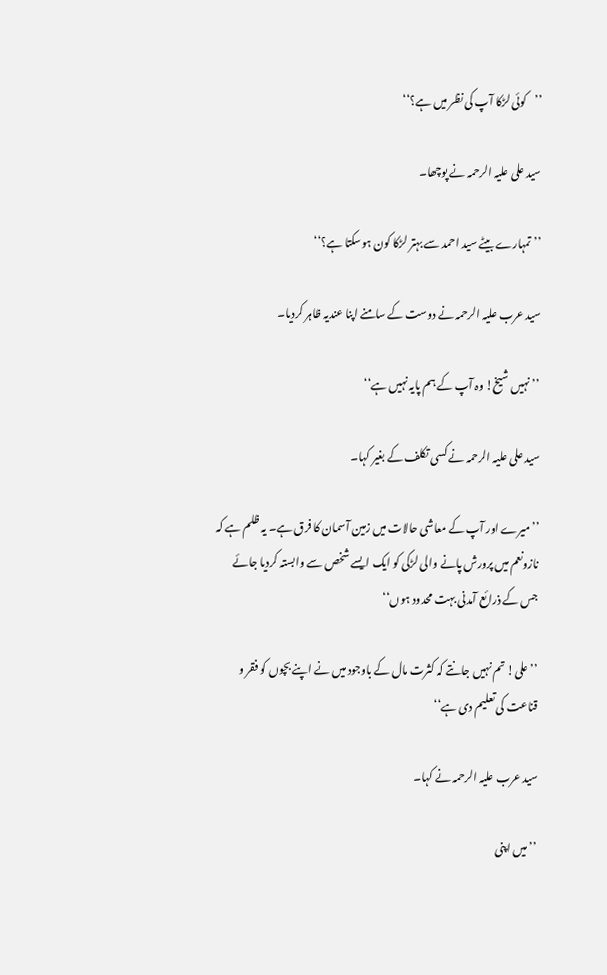’’کوئی لڑکا آپ کی نظر میں ہے؟‘‘

سید علی علیہ الرحمہ نے پوچھا۔

’’تمہارے بیٹے سید احمد سے بہتر لڑکا کون ہوسکتا ہے؟‘‘

سید عرب علیہ الرحمہ نے دوست کے سامنے اپنا عندیہ ظاہر کردیا۔

’’نہیں شیخ! وہ آپ کے ہم پایہ نہیں ہے‘‘

سید علی علیہ الرحمہ نے کسی تکلف کے بغیر کہا۔

’’میرے اور آپ کے معاشی حالات میں زمین آسمان کا فرق ہے۔ یہ ظلم ہے کہ
نازونعم میں پرورش پانے والی لڑکی کو ایک ایسے شخص سے وابستہ کردیا جائے
جس کے ذرائع آمدنی بہت محدود ہوں‘‘

’’علی! تم نہیں جانتے کہ کثرت مال کے باوجود میں نے اپنے بچوں کو فقر و
قناعت کی تعلیم دی ہے‘‘

سید عرب علیہ الرحمہ نے کہا۔

’’میں اپنی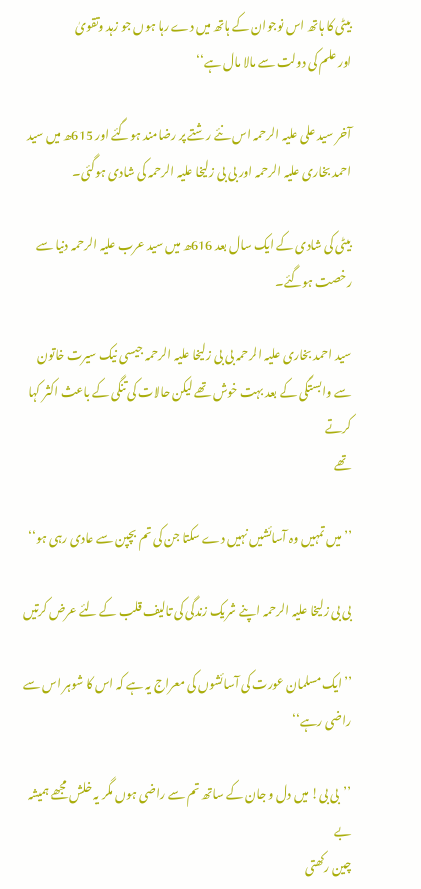بیٹی کا ہاتھ اس نوجوان کے ہاتھ میں دے رہا ہوں جو زہد وتقویٰ
اور علم کی دولت سے مالا مال ہے‘‘

آخر سید علی علیہ الرحمہ اس نئے رشتے پر رضامند ہوگئے اور 615ھ میں سید
احمد بخاری علیہ الرحمہ اور بی بی زلیخا علیہ الرحمہ کی شادی ہوگئی۔

بیٹی کی شادی کے ایک سال بعد 616ھ میں سید عرب علیہ الرحمہ دنیا سے رخصت ہوگئے۔

سید احمد بخاری علیہ الرحمہ بی بی زلیخا علیہ الرحمہ جیسی نیک سیرت خاتون
سے وابستگی کے بعد بہت خوش تھے لیکن حالات کی تنگی کے باعث اکثر کہا کرتے
تھے

’’میں تمہیں وہ آسائشیں نہیں دے سکتا جن کی تم بچپن سے عادی رہی ہو‘‘

بی بی زلیخا علیہ الرحمہ اپنے شریک زندگی کی تالیف قلب کے لئے عرض کرتیں

’’ایک مسلمان عورت کی آسائشوں کی معراج یہ ہے کہ اس کا شوہر اس سے راضی رہے‘‘

’’بی بی! میں دل و جان کے ساتھ تم سے راضی ہوں مگر یہ خلش مجھے ہمیشہ بے
چین رکھتی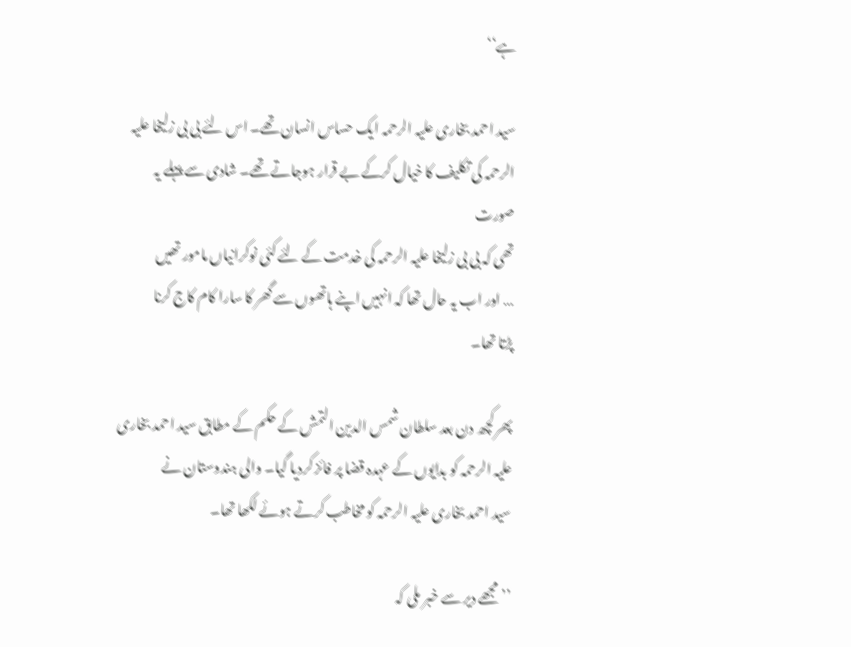ہے‘‘

سید احمد بخاری علیہ الرحمہ ایک حساس انسان تھے۔ اس لئے بی بی زلیخا علیہ
الرحمہ کی تکلیف کا خیال کرکے بے قرار ہوجاتے تھے۔ شادی سے پہلے یہ صورت
تھی کہ بی بی زلیخا علیہ الرحمہ کی خدمت کے لئے کئی نوکرانیاں مامور تھیں
… اور اب یہ حال تھا کہ انہیں اپنے ہاتھوں سے گھر کا سارا کام کاج کرنا
پڑتا تھا۔

پھر کچھ دن بعد سلطان شمس الدین التمش کے حکم کے مطابق سید احمد بخاری
علیہ الرحمہ کو بدایوں کے عہدہ قضا پر فائز کردیا گیا۔ والی ہندوستان نے
سید احمد بخاری علیہ الرحمہ کو مخاطب کرتے ہوئے لکھا تھا۔

’’مجھے دیر سے خبر ملی کہ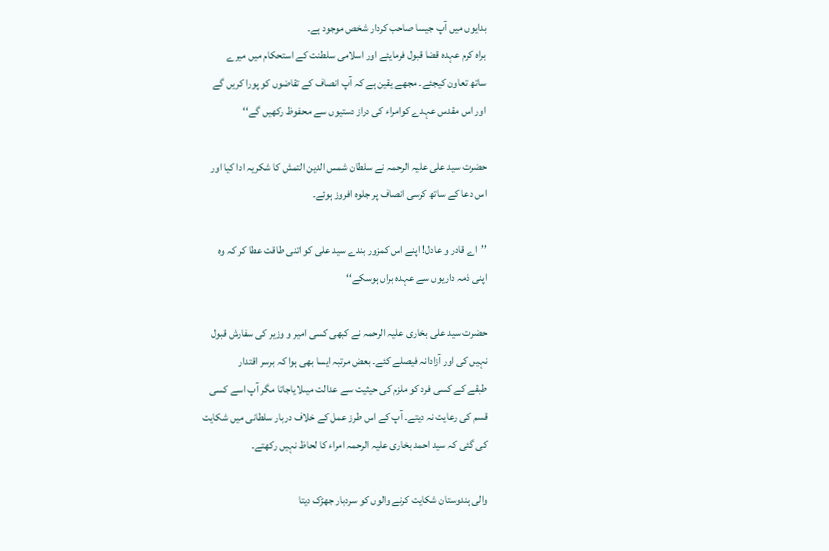بدایوں میں آپ جیسا صاحب کردار شخص موجود ہے۔
براہ کرم عہدہ قضا قبول فرمایئے اور اسلامی سلطنت کے استحکام میں میرے
ساتھ تعاون کیجئے۔ مجھے یقین ہے کہ آپ انصاف کے تقاضوں کو پورا کریں گے
اور اس مقدس عہدے کوامراء کی دراز دستیوں سے محفوظ رکھیں گے‘‘

حضرت سید علی علیہ الرحمہ نے سلطان شمس الدین التمش کا شکریہ ادا کیا اور
اس دعا کے ساتھ کرسی انصاف پر جلوہ افروز ہوئے۔

’’اے قادر و عادل! اپنے اس کمزور بندے سید علی کو اتنی طاقت عطا کر کہ وہ
اپنی ذمہ داریوں سے عہدہ براں ہوسکے‘‘

حضرت سید علی بخاری علیہ الرحمہ نے کبھی کسی امیر و وزیر کی سفارش قبول
نہیں کی اور آزادانہ فیصلے کئے۔ بعض مرتبہ ایسا بھی ہوا کہ برسر اقتدار
طبقے کے کسی فرد کو ملزم کی حیثیت سے عدالت میںلایاجاتا مگر آپ اسے کسی
قسم کی رعایت نہ دیتے۔ آپ کے اس طرز عمل کے خلاف دربار سلطانی میں شکایت
کی گئی کہ سید احمد بخاری علیہ الرحمہ امراء کا لحاظ نہیں رکھتے۔

والی ہندوستان شکایت کرنے والوں کو سردبار جھڑک دیتا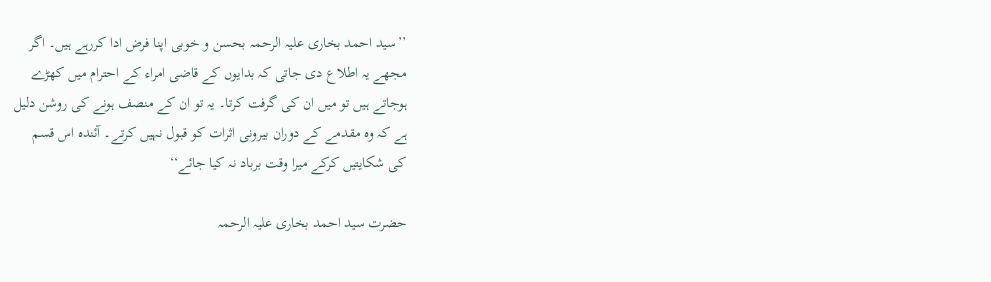’’سید احمد بخاری علیہ الرحمہ بحسن و خوبی اپنا فرض ادا کررہے ہیں۔ اگر
مجھے یہ اطلاع دی جاتی کہ بدایوں کے قاضی امراء کے احترام میں کھڑے
ہوجاتے ہیں تو میں ان کی گرفت کرتا۔ یہ تو ان کے منصف ہونے کی روشن دلیل
ہے کہ وہ مقدمے کے دوران بیرونی اثرات کو قبول نہیں کرتے۔ آئندہ اس قسم
کی شکایتیں کرکے میرا وقت برباد نہ کیا جائے‘‘

حضرت سید احمد بخاری علیہ الرحمہ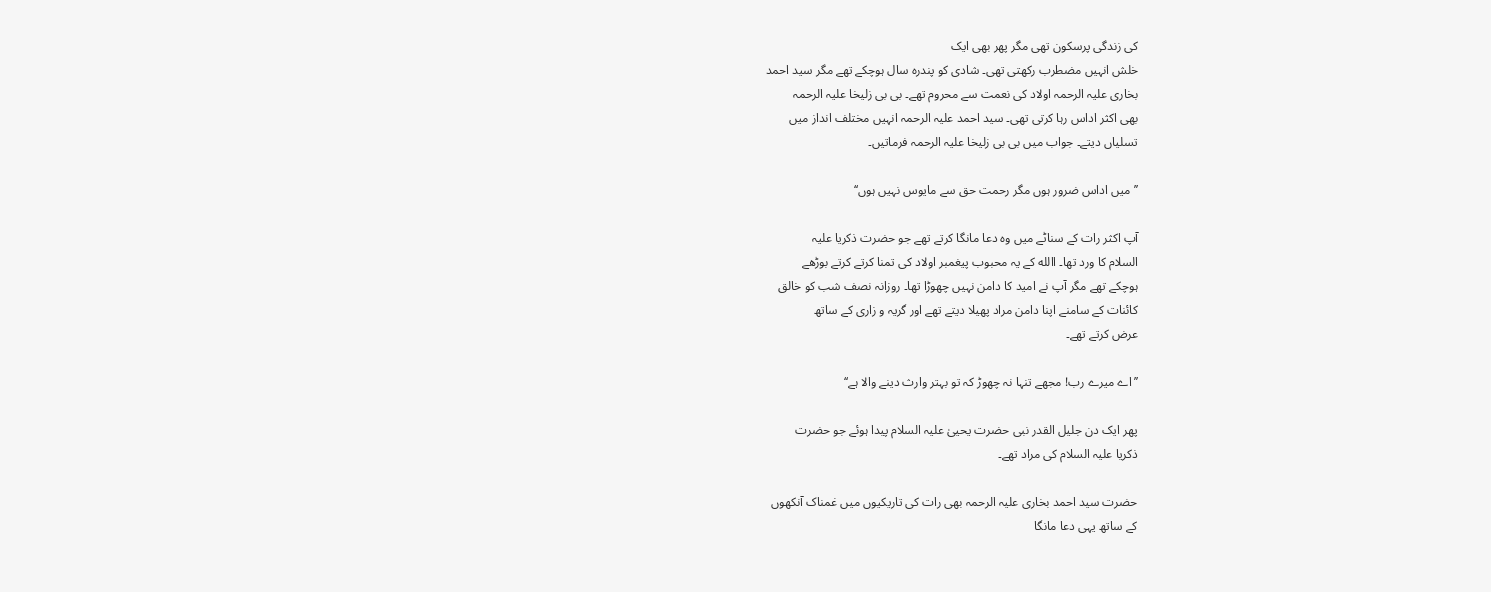کی زندگی پرسکون تھی مگر پھر بھی ایک
خلش انہیں مضطرب رکھتی تھی۔ شادی کو پندرہ سال ہوچکے تھے مگر سید احمد
بخاری علیہ الرحمہ اولاد کی نعمت سے محروم تھے۔ بی بی زلیخا علیہ الرحمہ
بھی اکثر اداس رہا کرتی تھی۔ سید احمد علیہ الرحمہ انہیں مختلف انداز میں
تسلیاں دیتے۔ جواب میں بی بی زلیخا علیہ الرحمہ فرماتیں۔

’’میں اداس ضرور ہوں مگر رحمت حق سے مایوس نہیں ہوں‘‘

آپ اکثر رات کے سناٹے میں وہ دعا مانگا کرتے تھے جو حضرت ذکریا علیہ
السلام کا ورد تھا۔ االله کے یہ محبوب پیغمبر اولاد کی تمنا کرتے کرتے بوڑھے
ہوچکے تھے مگر آپ نے امید کا دامن نہیں چھوڑا تھا۔ روزانہ نصف شب کو خالق
کائنات کے سامنے اپنا دامن مراد پھیلا دیتے تھے اور گریہ و زاری کے ساتھ
عرض کرتے تھے۔

’’اے میرے رب! مجھے تنہا نہ چھوڑ کہ تو بہتر وارث دینے والا ہے‘‘

پھر ایک دن جلیل القدر نبی حضرت یحییٰ علیہ السلام پیدا ہوئے جو حضرت
ذکریا علیہ السلام کی مراد تھے۔

حضرت سید احمد بخاری علیہ الرحمہ بھی رات کی تاریکیوں میں غمناک آنکھوں
کے ساتھ یہی دعا مانگا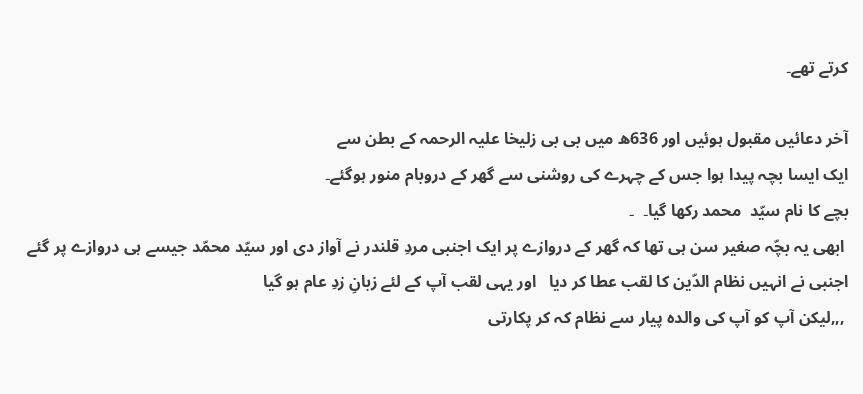کرتے تھے۔

آخر دعائیں مقبول ہوئیں اور 636ھ میں بی بی زلیخا علیہ الرحمہ کے بطن سے
ایک ایسا بچہ پیدا ہوا جس کے چہرے کی روشنی سے گھر کے دروبام منور ہوگئے۔
بچے کا نام سیّد  محمد رکھا گیا۔  ۔
 ابھی یہ بچّہ صغیر سن ہی تھا کہ گھر کے دروازے پر ایک اجنبی مردِ قلندر نے آواز دی اور سیّد محمّد جیسے ہی دروازے پر گئے اجنبی نے انہیں نظام الدّین کا لقب عطا کر دیا   اور یہی لقب آپ کے لئے زبانِ زدِ عام ہو گیا
 ,,,لیکن آپ کو آپ کی والدہ پیار سے نظام کہ کر پکارتی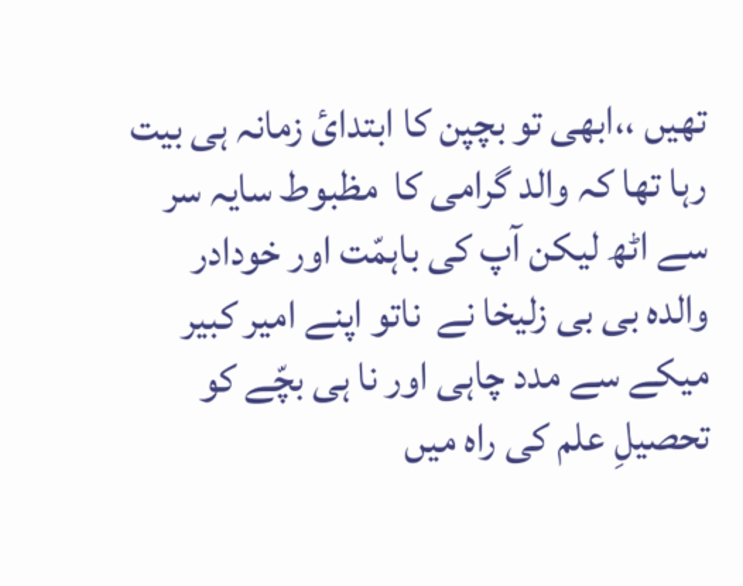تھیں ،،ابھی تو بچپن کا ابتدائ زمانہ ہی بیت رہا تھا کہ والد گرامی کا  مظبوط سایہ سر سے اٹھ لیکن آپ کی باہمّت اور خودادر والدہ بی بی زلیخا نے  ناتو اپنے امیر کبیر میکے سے مدد چاہی اور نا ہی بچّے کو تحصیلِ علم کی راہ میں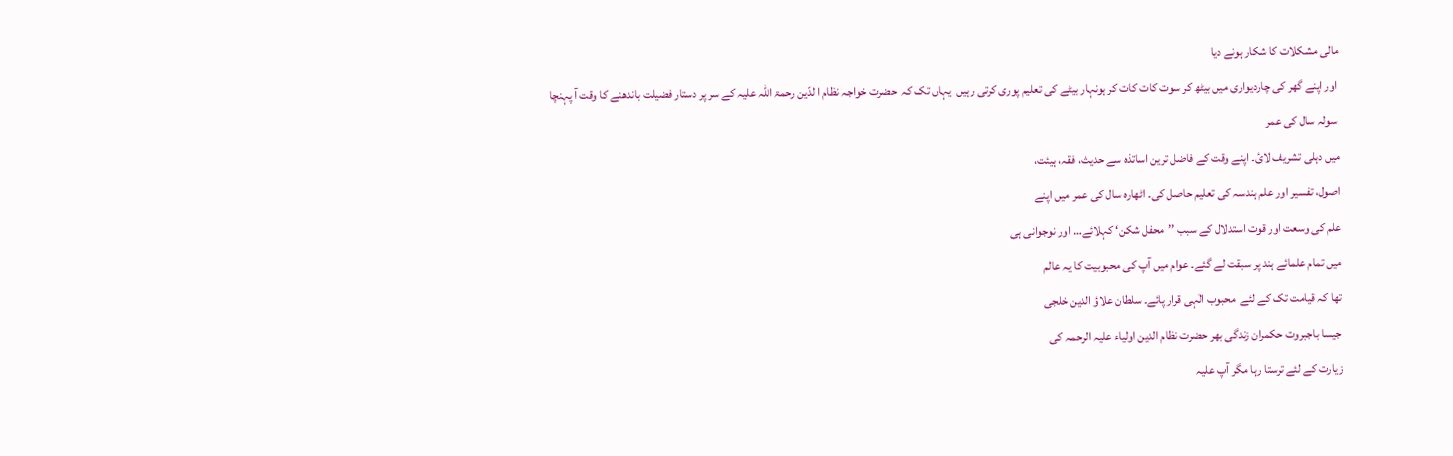مالی مشکلات کا شکار ہونے دیا
 اور اپنے گھر کی چاردیواری میں بیٹھ کر سوت کات کات کر ہونہار بیٹے کی تعلیم پوری کرتی رہیں  یہاں تک کہ  حضرت خواجہ نظام ا لدّین رحمۃ اللہ علیہ کے سر پر دستار فضیلت باندھنے کا وقت آ پہنچا
 سولہ سال کی عمر
میں دہلی تشریف لائ۔ اپنے وقت کے فاضل ترین اساتذہ سے حدیث، فقہ، ہیئت،
اصول، تفسیر اور علم ہندسہ کی تعلیم حاصل کی۔ اٹھارہ سال کی عمر میں اپنے
علم کی وسعت اور قوت استدلال کے سبب ’’محفل شکن‘ کہلائے… اور نوجوانی ہی
میں تمام علمائے ہند پر سبقت لے گئے۔ عوام میں آپ کی محبوبیت کا یہ عالم
تھا کہ قیامت تک کے لئے  محبوب الٰہی قرار پائے۔ سلطان علاؤ الدین خلجی
جیسا باجبروت حکمران زندگی بھر حضرت نظام الدین اولیاء علیہ الرحمہ کی
زیارت کے لئے ترستا رہا مگر آپ علیہ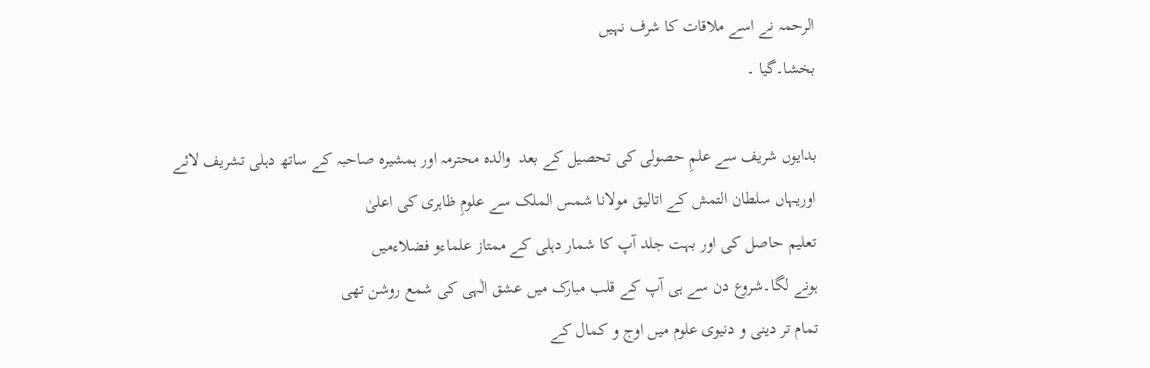الرحمہ نے اسے ملاقات کا شرف نہیں
بخشا۔گیا ۔

بدایوں شریف سے علمِ حصولی کی تحصیل کے بعد  والدہ محترمہ اور ہمشیرہ صاحبہ کے ساتھ دہلی تشریف لائے
اوریہاں سلطان التمش کے اتالیق مولانا شمس الملک سے علومِ ظاہری کی اعلیٰ
تعلیم حاصل کی اور بہت جلد آپ کا شمار دہلی کے ممتاز علماءو فضلاءمیں
ہونے لگا۔شروع دن سے ہی آپ کے قلب مبارک میں عشق الٰہی کی شمع روشن تھی
تمام تر دینی و دنیوی علوم میں اوج و کمال کے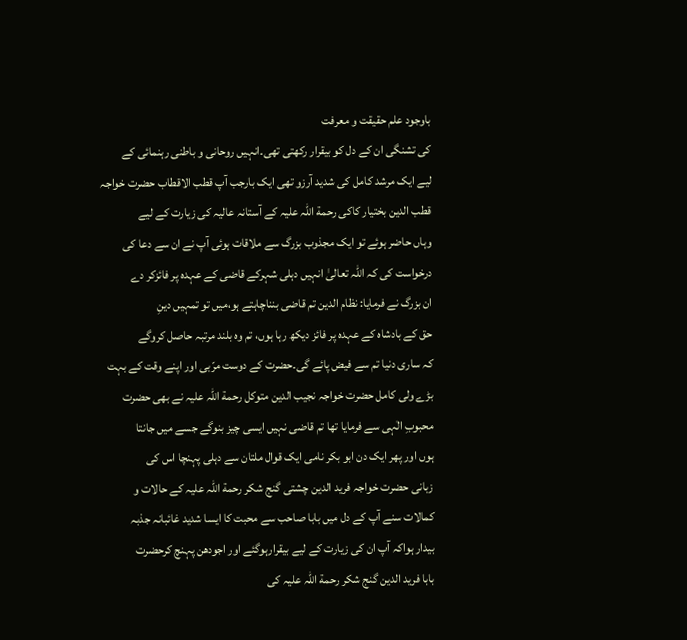باوجود علم حقیقت و معرفت
کی تشنگی ان کے دل کو بیقرار رکھتی تھی۔انہیں روحانی و باطنی رہنمائی کے
لیے ایک مرشد کامل کی شدید آرزو تھی ایک بارجب آپ قطب الاقطاب حضرت خواجہ
قطب الدین بختیار کاکی رحمة اللہ علیہ کے آستانہ عالیہ کی زیارت کے لیے
وہاں حاضر ہوئے تو ایک مجذوب بزرگ سے ملاقات ہوئی آپ نے ان سے دعا کی
درخواست کی کہ اللہ تعالیٰ انہیں دہلی شہرکے قاضی کے عہدہ پر فائزکر دے
ان بزرگ نے فرمایا: نظام الدین تم قاضی بنناچاہتے ہو،میں تو تمہیں دینِ
حق کے بادشاہ کے عہدہ پر فائز دیکھ رہا ہوں، تم وہ بلند مرتبہ حاصل کروگے
کہ ساری دنیا تم سے فیض پائے گی۔حضرت کے دوست مرّبی اور اپنے وقت کے بہت
بڑے ولی کامل حضرت خواجہ نجیب الدین متوکل رحمة اللہ علیہ نے بھی حضرت
محبوبِ الٰہی سے فرمایا تھا تم قاضی نہیں ایسی چیز بنوگے جسے میں جانتا
ہوں اور پھر ایک دن ابو بکر نامی ایک قوال ملتان سے دہلی پہنچا اس کی
زبانی حضرت خواجہ فرید الدین چشتی گنج شکر رحمة اللہ علیہ کے حالات و
کمالات سنے آپ کے دل میں بابا صاحب سے محبت کا ایسا شدید غائبانہ جذبہ
بیدار ہواکہ آپ ان کی زیارت کے لیے بیقرارہوگئے اور اجودھن پہنچ کرحضرت
بابا فرید الدین گنج شکر رحمة اللہ علیہ کی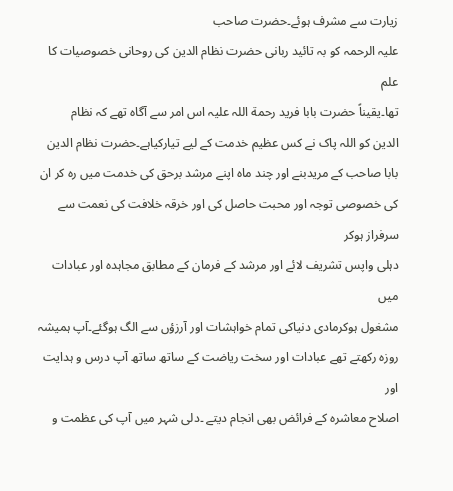زیارت سے مشرف ہوئے۔حضرت صاحب
علیہ الرحمہ کو بہ تائید ربانی حضرت نظام الدین کی روحانی خصوصیات کا علم
تھا۔یقیناً حضرت بابا فرید رحمة اللہ علیہ اس امر سے آگاہ تھے کہ نظام
الدین کو اللہ پاک نے کس عظیم خدمت کے لیے تیارکیاہے۔حضرت نظام الدین
بابا صاحب کے مریدبنے اور چند ماہ اپنے مرشد برحق کی خدمت میں رہ کر ان
کی خصوصی توجہ اور محبت حاصل کی اور خرقہ خلافت کی نعمت سے سرفراز ہوکر
دہلی واپس تشریف لائے اور مرشد کے فرمان کے مطابق مجاہدہ اور عبادات میں
مشغول ہوکرمادی دنیاکی تمام خواہشات اور آرزؤں سے الگ ہوگئے۔آپ ہمیشہ
روزہ رکھتے تھے عبادات اور سخت ریاضت کے ساتھ ساتھ آپ درس و ہدایت اور
اصلاح معاشرہ کے فرائض بھی انجام دیتے ۔دلی شہر میں آپ کی عظمت و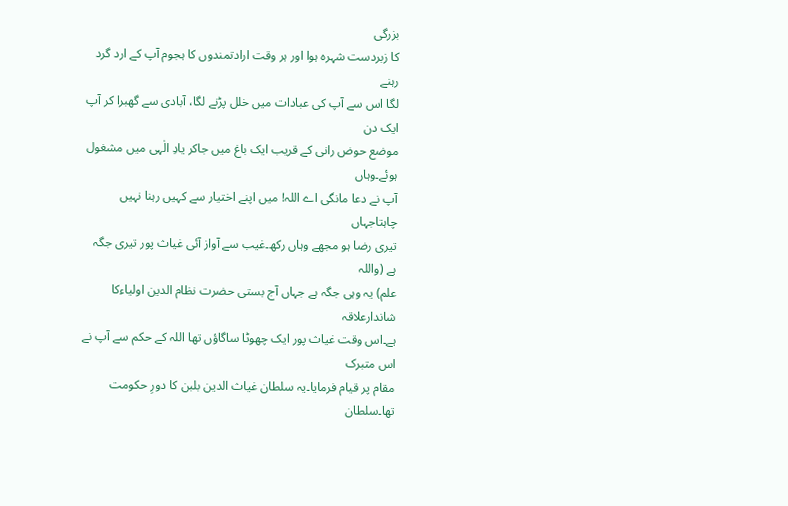بزرگی
کا زبردست شہرہ ہوا اور ہر وقت ارادتمندوں کا ہجوم آپ کے ارد گرد رہنے
لگا اس سے آپ کی عبادات میں خلل پڑنے لگا، آبادی سے گھبرا کر آپ ایک دن
موضع حوض رانی کے قریب ایک باغ میں جاکر یادِ الٰہی میں مشغول ہوئے۔وہاں
آپ نے دعا مانگی اے اللہ! میں اپنے اختیار سے کہیں رہنا نہیں چاہتاجہاں
تیری رضا ہو مجھے وہاں رکھ۔غیب سے آواز آئی غیاث پور تیری جگہ ہے (واللہ
علم) یہ وہی جگہ ہے جہاں آج بستی حضرت نظام الدین اولیاءکا شاندارعلاقہ
ہے۔اس وقت غیاث پور ایک چھوٹا ساگاؤں تھا اللہ کے حکم سے آپ نے اس متبرک
مقام پر قیام فرمایا۔یہ سلطان غیاث الدین بلبن کا دورِ حکومت تھا۔سلطان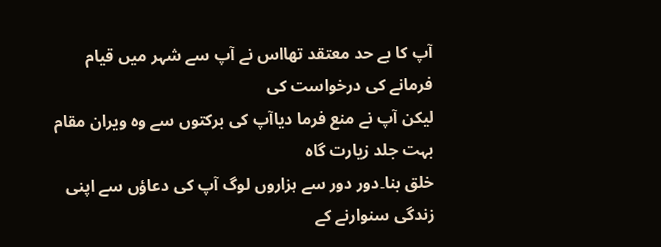آپ کا بے حد معتقد تھااس نے آپ سے شہر میں قیام فرمانے کی درخواست کی
لیکن آپ نے منع فرما دیاآپ کی برکتوں سے وہ ویران مقام بہت جلد زیارت گاہ
خلق بنا۔دور دور سے ہزاروں لوگ آپ کی دعاؤں سے اپنی زندگی سنوارنے کے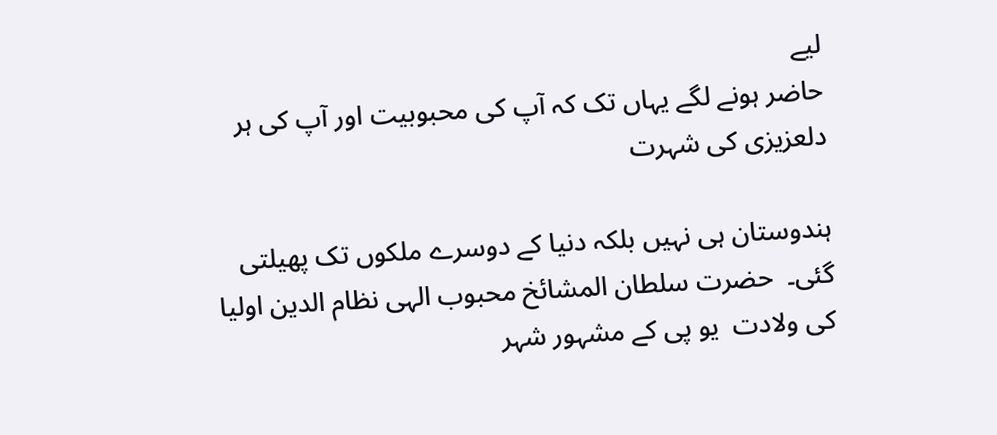لیے
حاضر ہونے لگے یہاں تک کہ آپ کی محبوبیت اور آپ کی ہر دلعزیزی کی شہرت

ہندوستان ہی نہیں بلکہ دنیا کے دوسرے ملکوں تک پھیلتی گئی۔  حضرت سلطان المشائخ محبوب الہی نظام الدین اولیا کی ولادت  یو پی کے مشہور شہر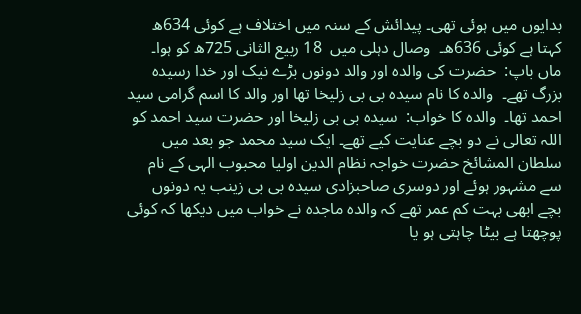بدایوں میں ہوئی تھی۔ پیدائش کے سنہ میں اختلاف ہے کوئی 634ھ کہتا ہے کوئی 636ھ۔  وصال دہلی میں  18 ربیع الثانی 725ھ کو ہوا۔  ماں باپ:  حضرت کی والدہ اور والد دونوں بڑے نیک اور خدا رسیدہ بزرگ تھے۔  والدہ کا نام سیدہ بی بی زلیخا تھا اور والد کا اسم گرامی سید احمد تھا۔  والدہ کا خواب:  سیدہ بی بی زلیخا اور حضرت سید احمد کو اللہ تعالی نے دو بچے عنایت کیے تھے۔ ایک سید محمد جو بعد میں سلطان المشائخ حضرت خواجہ نظام الدین اولیا محبوب الہی کے نام سے مشہور ہوئے اور دوسری صاحبزادی سیدہ بی بی زینب یہ دونوں بچے ابھی بہت کم عمر تھے کہ والدہ ماجدہ نے خواب میں دیکھا کہ کوئی پوچھتا ہے بیٹا چاہتی ہو یا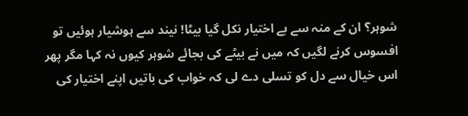شوہر؟ ان کے منہ سے بے اختیار نکل گیا بیٹا! نیند سے ہوشیار ہوئیں تو افسوس کرنے لگیں کہ میں نے بیٹے کی بجائے شوہر کیوں نہ کہا مگر پھر اس خیال سے دل کو تسلی دے لی کہ خواب کی باتیں اپنے اختیار کی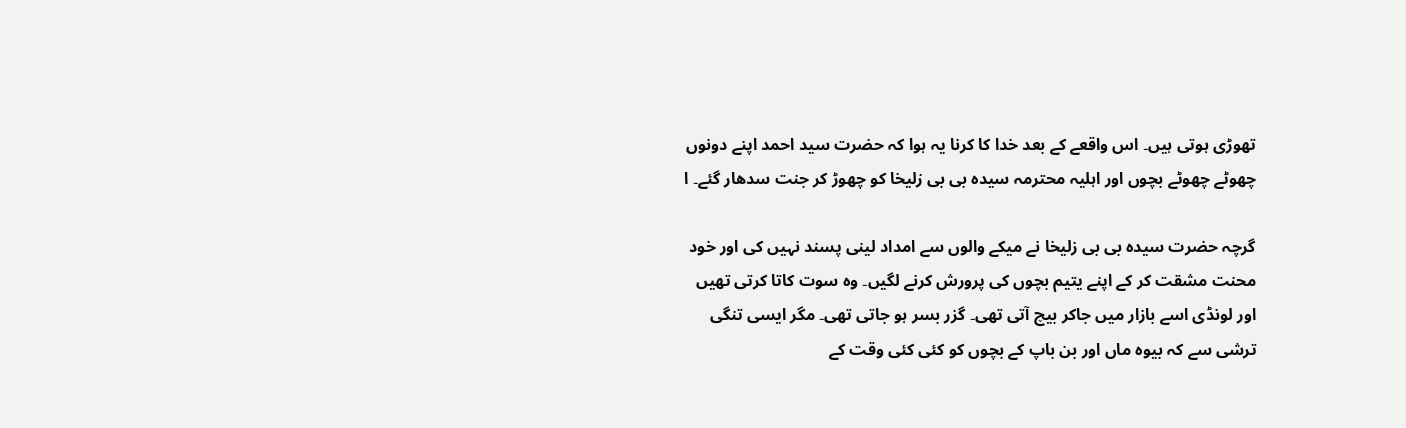تھوڑی ہوتی ہیں۔ اس واقعے کے بعد خدا کا کرنا یہ ہوا کہ حضرت سید احمد اپنے دونوں چھوٹے چھوٹے بچوں اور اہلیہ محترمہ سیدہ بی بی زلیخا کو چھوڑ کر جنت سدھار گئے۔ ا

گرچہ حضرت سیدہ بی بی زلیخا نے میکے والوں سے امداد لینی پسند نہیں کی اور خود محنت مشقت کر کے اپنے یتیم بچوں کی پرورش کرنے لگیں۔ وہ سوت کاتا کرتی تھیں اور لونڈی اسے بازار میں جاکر بیچ آتی تھی۔ گزر بسر ہو جاتی تھی۔ مگر ایسی تنگی ترشی سے کہ بیوہ ماں اور بن باپ کے بچوں کو کئی کئی وقت کے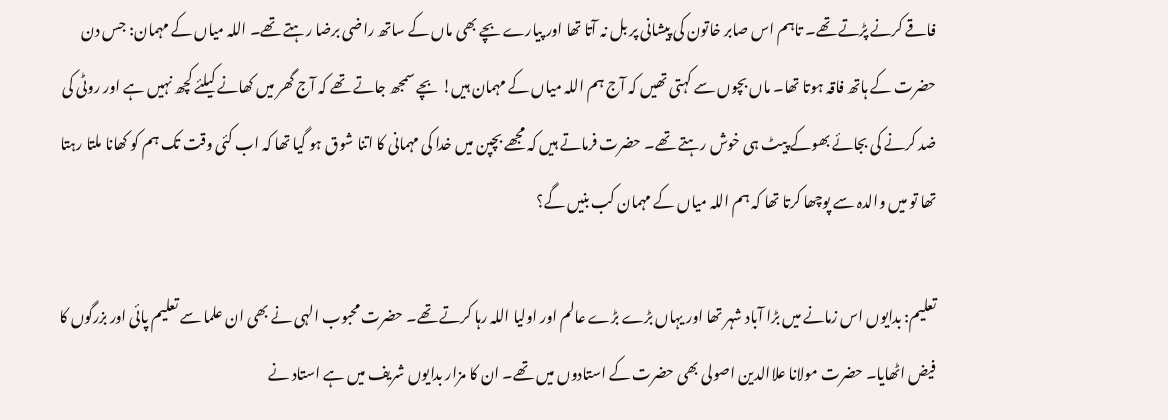فاقے کرنے پڑتے تھے۔ تاہم اس صابر خاتون کی پیشانی پر بل نہ آتا تھا اور پیارے بچے بھی ماں کے ساتھ راضی برضا رہتے تھے۔ اللہ میاں کے مہمان: جس دن حضرت کے ہاتھ فاقہ ہوتا تھا۔ ماں بچوں سے کہتی تھیں کہ آج ہم اللہ میاں کے مہمان ہیں! بچے سمجھ جاتے تھے کہ آج گھر میں کھانے کیلئے کچھ نہیں ہے اور روٹی کی ضد کرنے کی بجائے بھوکے پیٹ ہی خوش رہتے تھے۔ حضرت فرماتے ہیں کہ مجھے بچپن میں خدا کی مہمانی کا اتنا شوق ہو گیا تھا کہ اب کئی وقت تک ہم کو کھانا ملتا رہتا تھا تو میں والدہ سے پوچھا کرتا تھا کہ ہم اللہ میاں کے مہمان کب بنیں گے؟

تعلیم: بدایوں اس زمانے میں بڑا آباد شہر تھا اور یہاں بڑے بڑے عالم اور اولیا اللہ رہا کرتے تھے۔ حضرت محبوب الہی نے بھی ان علما سے تعلیم پائی اور بزرگوں کا فیض اٹھایا۔ حضرت مولانا علاالدین اصولی بھی حضرت کے استادوں میں تھے۔ ان کا مزار بدایوں شریف میں ہے استاد نے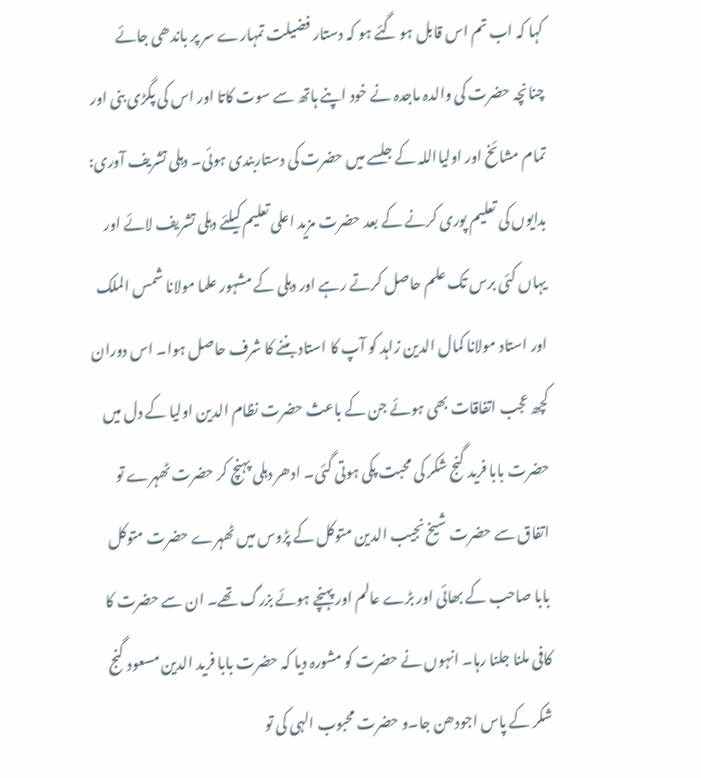کہا کہ اب تم اس قابل ہو گئے ہو کہ دستار فضیلت تمہارے سر پر باندھی جائے چنانچہ حضرت کی والدہ ماجدہ نے خود اپنے ہاتھ سے سوت کاتا اور اس کی پگڑی بنی اور تمام مشائخ اور اولیااللہ کے جلسے میں حضرت کی دستاربندی ہوئی۔ دہلی تشریف آوری: بدایوں کی تعلیم پوری کرنے کے بعد حضرت مزید اعلی تعلیم کیلئے دہلی تشریف لائے اور یہاں کئی برس تک علم حاصل کرتے رہے اور دہلی کے مشہور علما مولانا شمس الملک اور استاد مولانا کمال الدین زاہد کو آپ کا استاد بننے کا شرف حاصل ہوا۔ اس دوران کچھ عجب اتفاقات بھی ہوئے جن کے باعث حضرت نظام الدین اولیا کے دل میں حضرت بابا فرید گنج شکر کی محبت پکی ہوتی گئی۔ ادھر دہلی پہنچ کر حضرت ٹھہرے تو اتفاق سے حضرت شیخ نجیب الدین متوکل کے پڑوس میں ٹھہرے حضرت متوکل بابا صاحب کے بھائی اور بڑے عالم اور پہنچے ہوئے بزرگ تھے۔ ان سے حضرت کا کافی ملنا جلنا رہا۔ انہوں نے حضرت کو مشورہ دیا کہ حضرت بابا فرید الدین مسعود گنج شکر کے پاس اجودھن جا۔و حضرت محبوب الہی کی تو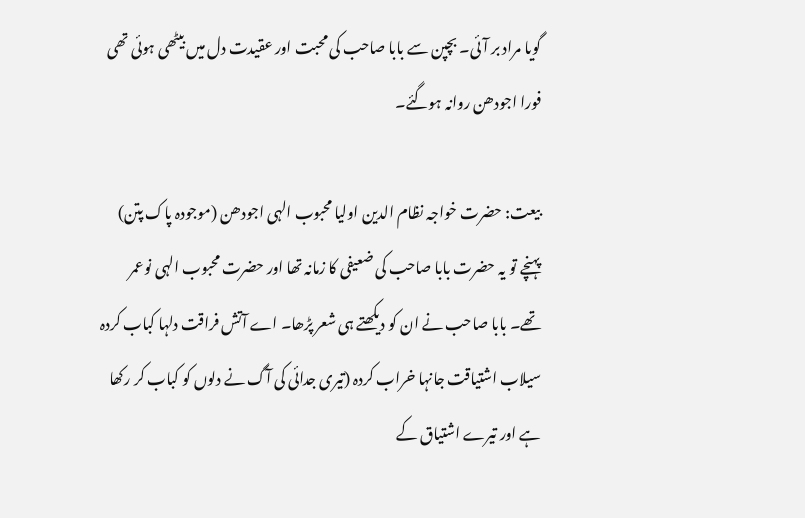گویا مراد بر آئی۔ بچپن سے بابا صاحب کی محبت اور عقیدت دل میں بیٹھی ہوئی تھی فورا اجودھن روانہ ہوگئے۔

بیعت: حضرت خواجہ نظام الدین اولیا محبوب الہی اجودھن (موجودہ پاک پتن) پہنچے تو یہ حضرت بابا صاحب کی ضعیفی کا زمانہ تھا اور حضرت محبوب الہی نوعمر تھے۔ بابا صاحب نے ان کو دیکھتے ہی شعر پڑھا۔ اے آتش فراقت دلہا کباب کردہ سیلاب اشتیاقت جانہا خراب کردہ (تیری جدائی کی آگ نے دلوں کو کباب کر رکھا ہے اور تیرے اشتیاق کے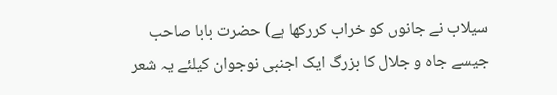سیلاب نے جانوں کو خراب کررکھا ہے) حضرت بابا صاحب جیسے جاہ و جلال کا بزرگ ایک اجنبی نوجوان کیلئے یہ شعر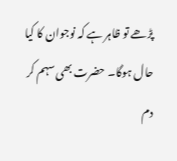پڑھے تو ظاہر ہے کہ نوجوان کا کیا حال ہوگا۔ حضرت بھی سہم کر دم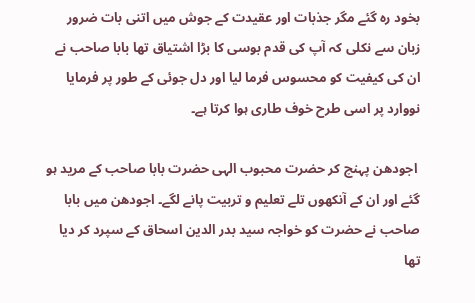بخود رہ گئے مگر جذبات اور عقیدت کے جوش میں اتنی بات ضرور زبان سے نکلی کہ آپ کی قدم بوسی کا بڑا اشتیاق تھا بابا صاحب نے ان کی کیفیت کو محسوس فرما لیا اور دل جوئی کے طور پر فرمایا نووارد پر اسی طرح خوف طاری ہوا کرتا ہے۔

 اجودھن پہنچ کر حضرت محبوب الہی حضرت بابا صاحب کے مرید ہو گئے اور ان کے آنکھوں تلے تعلیم و تربیت پانے لگے۔ اجودھن میں بابا صاحب نے حضرت کو خواجہ سید بدر الدین اسحاق کے سپرد کر دیا تھا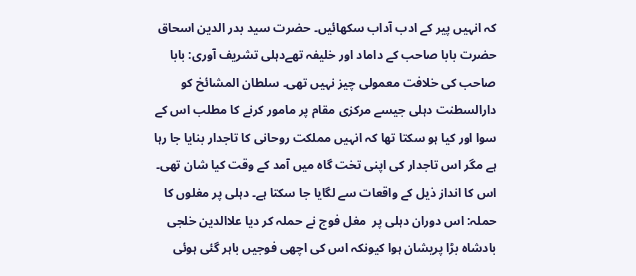کہ انہیں پیر کے ادب آداب سکھائیں۔ حضرت سید بدر الدین اسحاق حضرت بابا صاحب کے داماد اور خلیفہ تھےدہلی تشریف آوری: بابا صاحب کی خلافت معمولی چیز نہیں تھی۔ سلطان المشائخ کو دارالسطنت دہلی جیسے مرکزی مقام پر مامور کرنے کا مطلب اس کے سوا اور کیا ہو سکتا تھا کہ انہیں مملکت روحانی کا تاجدار بنایا جا رہا ہے مگر اس تاجدار کی اپنی تخت گاہ میں آمد کے وقت کیا شان تھی۔ اس کا انداز ذیل کے واقعات سے لگایا جا سکتا ہے۔ دہلی پر مغلوں کا حملہ: اس دوران دہلی پر  مغل فوج نے حملہ کر دیا علاالدین خلجی بادشاہ بڑا پریشان ہوا کیونکہ اس کی اچھی فوجیں باہر گئی ہوئی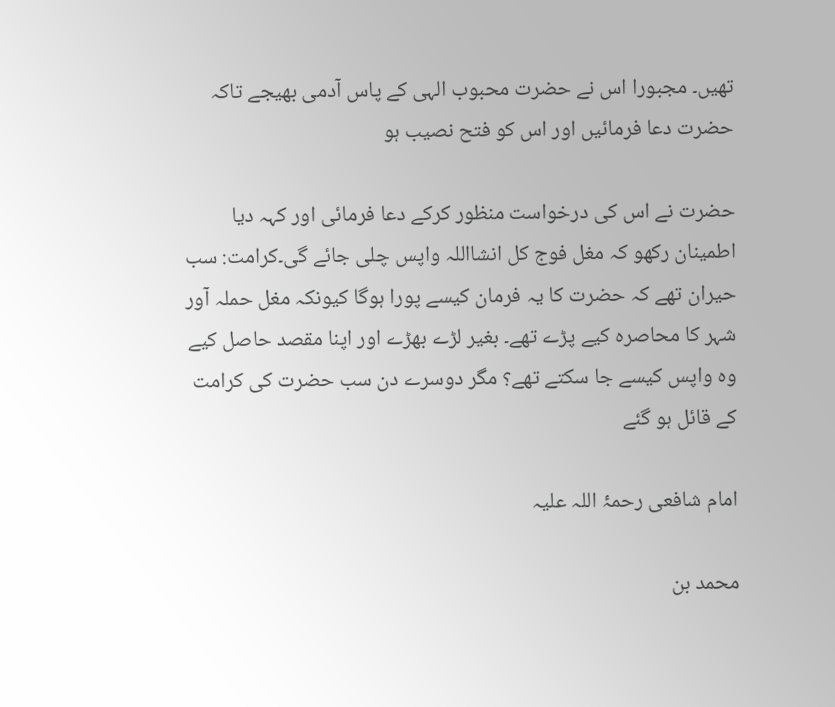تھیں۔ مجبورا اس نے حضرت محبوب الہی کے پاس آدمی بھیجے تاکہ حضرت دعا فرمائیں اور اس کو فتح نصیب ہو

حضرت نے اس کی درخواست منظور کرکے دعا فرمائی اور کہہ دیا اطمینان رکھو کہ مغل فوج کل انشااللہ واپس چلی جائے گی۔کرامت: سب حیران تھے کہ حضرت کا یہ فرمان کیسے پورا ہوگا کیونکہ مغل حملہ آور شہر کا محاصرہ کیے پڑے تھے۔ بغیر لڑے بھڑے اور اپنا مقصد حاصل کیے وہ واپس کیسے جا سکتے تھے؟ مگر دوسرے دن سب حضرت کی کرامت کے قائل ہو گئے

امام شافعی رحمۂ اللہ علیہ

محمد بن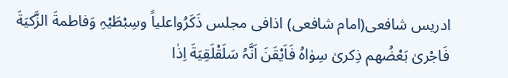ادریس شافعی(امام شافعی) اذافی مجلس ذَکَرُواعلیاً وسِبْطَیْہِ وَفاطمةَ الزَّکیَةَ فَاجْریٰ بَعْضُھم ذِکریٰ سِوٰاہُ فَاَیْقَنَ اَنَّہُ سَلَقْلَقِیَةَ اِذٰا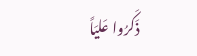ذَکَرُوا عَلیَاً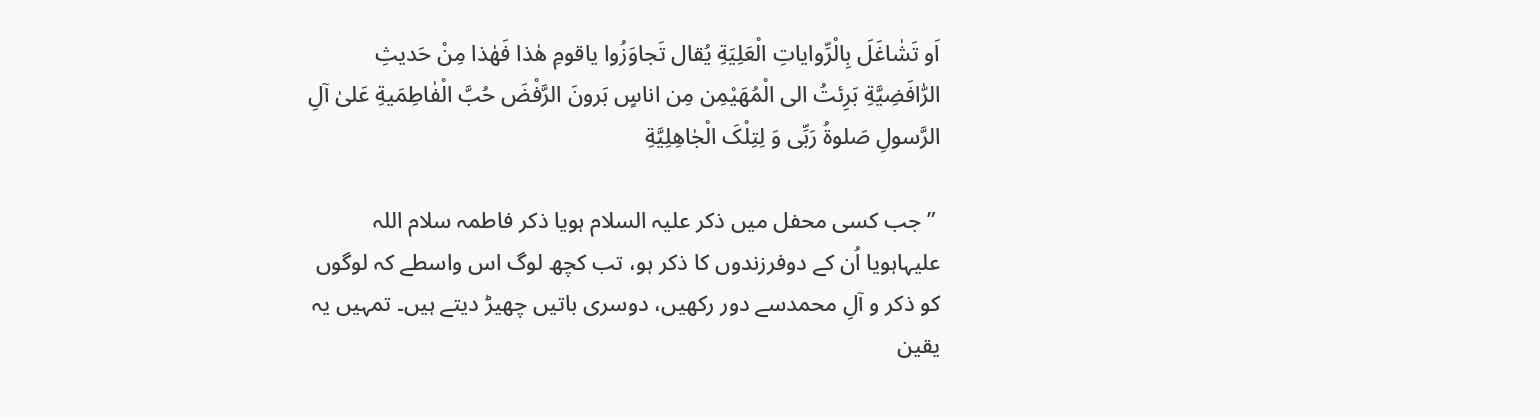اَو تَشٰاغَلَ بِالْرِّوایاتِ الْعَلِیَةِ یُقال تَجاوَزُوا یاقومِ ھٰذا فَھٰذا مِنْ حَدیثِ الرّٰافَضِیَّةِ بَرِئتُ الی الْمُھَیْمِن مِن اناسٍ بَرونَ الرَّفْضَ حُبَّ الْفٰاطِمَیةِ عَلیٰ آلِ الرَّسولِ صَلوةُ رَبِّی وَ لِتِلْکَ الْجٰاھِلِیَّةِ

 ”جب کسی محفل میں ذکر علیہ السلام ہویا ذکر فاطمہ سلام اللہ علیہاہویا اُن کے دوفرزندوں کا ذکر ہو، تب کچھ لوگ اس واسطے کہ لوگوں کو ذکر و آلِ محمدسے دور رکھیں، دوسری باتیں چھیڑ دیتے ہیں۔ تمہیں یہ یقین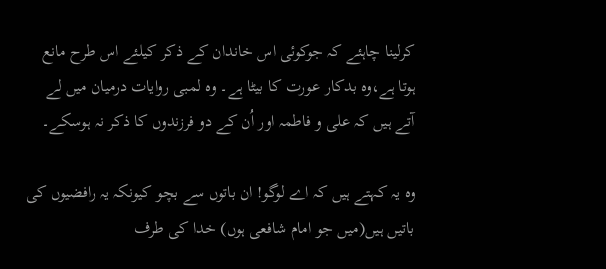کرلینا چاہئے کہ جوکوئی اس خاندان کے ذکر کیلئے اس طرح مانع ہوتا ہے،وہ بدکار عورت کا بیٹا ہے۔ وہ لمبی روایات درمیان میں لے آتے ہیں کہ علی و فاطمہ اور اُن کے دو فرزندوں کا ذکر نہ ہوسکے۔

وہ یہ کہتے ہیں کہ اے لوگو! ان باتوں سے بچو کیونکہ یہ رافضیوں کی باتیں ہیں(میں جو امام شافعی ہوں) خدا کی طرف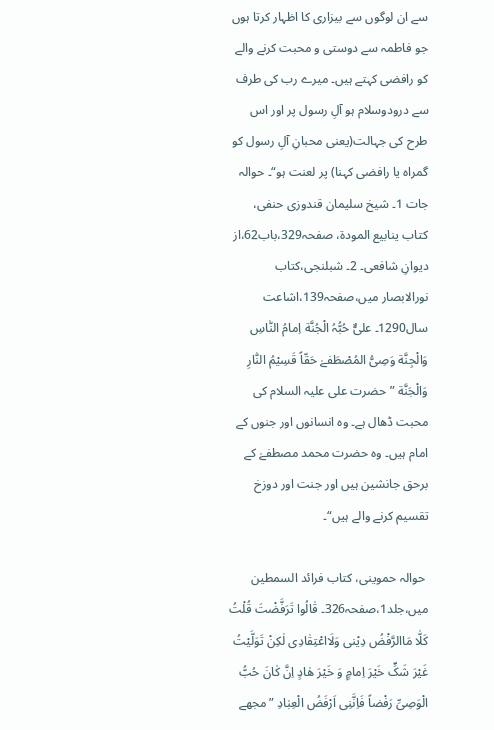سے ان لوگوں سے بیزاری کا اظہار کرتا ہوں جو فاطمہ سے دوستی و محبت کرنے والے کو رافضی کہتے ہیں۔ میرے رب کی طرف سے درودوسلام ہو آلِ رسول پر اور اس طرح کی جہالت(یعنی محبانِ آلِ رسول کو گمراہ یا رافضی کہنا) پر لعنت ہو“۔ حوالہ جات 1۔ شیخ سلیمان قندوزی حنفی، کتاب ینابیع المودة، صفحہ329،باب62،از دیوانِ شافعی۔ 2۔ شبلنجی،کتاب نورالابصار میں،صفحہ139،اشاعت سال1290۔ علیٌّ حُبُّہُ الْجُنَّة اِمامُ النّٰاسِ وَالْجِنَّة وَصِیُّ المُصْطَفےٰ حَقّاً قَسِیْمُ النّٰارِ وَالْجَنَّة ”حضرت علی علیہ السلام کی محبت ڈھال ہے۔ وہ انسانوں اور جنوں کے امام ہیں۔ وہ حضرت محمد مصطفےٰ کے برحق جانشین ہیں اور جنت اور دوزخ تقسیم کرنے والے ہیں“۔

 حوالہ حموینی، کتاب فرائد السمطین میں،جلد1،صفحہ326۔ قٰالُوا تَرَفَّضْتَ قُلْتُ کَلّٰا مَاالرَّفْضُ دِیْنی وَلَااعْتِقٰادِی لٰکِنْ تَوَلَّیْتُ غَیْرَ شَکٍّ خَیْرَ اِمامٍ وَ خَیْرَ ھٰادٍ اِنَّ کٰانَ حُبُّ الْوَصِیِّ رَفْضاً فَاِنَّنِی اَرْفَضُ الْعِبٰادِ ”مجھے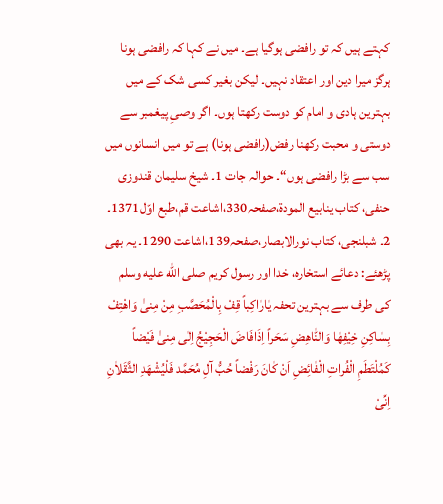کہتے ہیں کہ تو رافضی ہوگیا ہے۔ میں نے کہا کہ رافضی ہونا ہرگز میرا دین اور اعتقاد نہیں۔ لیکن بغیر کسی شک کے میں بہترین ہادی و امام کو دوست رکھتا ہوں۔ اگر وصیِ پیغمبر سے دوستی و محبت رکھنا رفض(رافضی ہونا) ہے تو میں انسانوں میں سب سے بڑا رافضی ہوں“۔ حوالہ جات 1۔ شیخ سلیمان قندوزی حنفی، کتاب ینابیع المودة،صفحہ330،اشاعت قم،طبع اوّل1371۔ 2۔ شبلنجی، کتاب نورالابصار،صفحہ139،اشاعت 1290۔ یہ بھی پڑھئے: دعائے استخارہ، خدا اور رسول کریم صلى الله عليه وسلم کی طرف سے بہترین تحفہ یٰارٰاکِباً قِفْ بِالْمُحَصَّبِ مِنْ مِنیٰ وَاھْتِفْ بِسٰاکِنِ خِیْفِھٰا وَالنّٰاھِضِ سَحَراً اِذَافَاضَ الْحَجِیْجُ اِلٰی مِنیٰ فَیْضاً کَمُلْتَطَمِ الْفُراتِ الْفٰائِضِ اَنْ کٰانَ رَفْضاً حُبُّ آلِ مُحَمَّد فَلْیُشْھَدِ الثَّقَلاٰنِ اِنِّیْ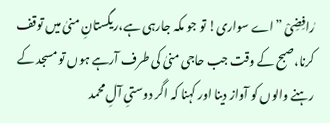رٰافِضِیْ ”اے سواری! تو جو مکہ جارہی ہے،ریگستانِ منیٰ میں توقف کرنا،صبح کے وقت جب حاجی منیٰ کی طرف آرہے ہوں تو مسجد کے رہنے والوں کو آواز دینا اور کہنا کہ اگر دوستیِ آلِ محمد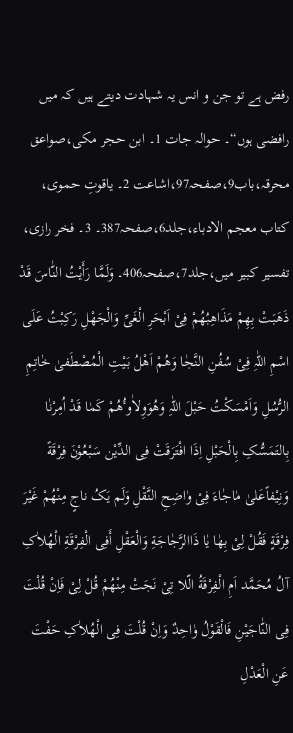رفض ہے تو جن و انس یہ شہادت دیتے ہیں کہ میں رافضی ہوں“۔ حوالہ جات 1۔ ابن حجر مکی،صواعق محرقہ،باب9،صفحہ97،اشاعت 2۔ یاقوتِ حموی، کتاب معجم الادباء،جلد6،صفحہ387۔ 3۔ فخر رازی، تفسیر کبیر میں،جلد7،صفحہ406۔ وَلَمَّا رَأَیْتُ النّٰاسَ قَدْ ذَھَبَتْ بِھِمْ مَذَاھِبُھُمْ فِیْ اَبْحَرِ الْغَیِّ وَالْجَھْلِ رَکِبْتُ عَلَی اسْمِ اللّٰہِ فِیْ سُفُنِ النَّجٰا وَھُمْ اَھْلُ بَیْتِ الْمُصْطَفیٰ خٰاتِمِ الرُّسُلِ وَاَمْسَکْتُ حَبْلَ اللّٰہِ وَھُوَوِلاٰوٴُھُمْ کَمٰا قَدْ اُمِرْنٰا بِالتَمَسُّکِ بِالْحَبْلِ اِذَا افْتَرَقَتْ فِی الدِّیْن سَبْعُوْنَ فِرْقَةً وَنِیْفاًعَلیٰ مٰاجٰاءَ فِیْ وٰاضِحِ النَّقْلِ وَلَم یَکُ ناجٍ مِنْھُمْ غَیْرَ فِرْقَةٍ فَقُلْ لِیْ بِھٰا یٰا ذَاالرَّجٰاجَةِ وَالْعَقْلِ أَفِی الْفِرْقَةِ الْھُلاٰکِ آلُ مُحَمَّد اَمِ الْفِرْقَةُ الّلا تِیْ نَجَتْ مِنْھُمْ قُلْ لِیْ فَاِنْ قُلْتَ فِی النّٰاجَیْنِ فَالْقَوْلُ وٰاحِدٌ وَاِنْ قُلْتَ فِی الْھُلاٰکِ حَفْتَ عَنِ الْعَدْلِ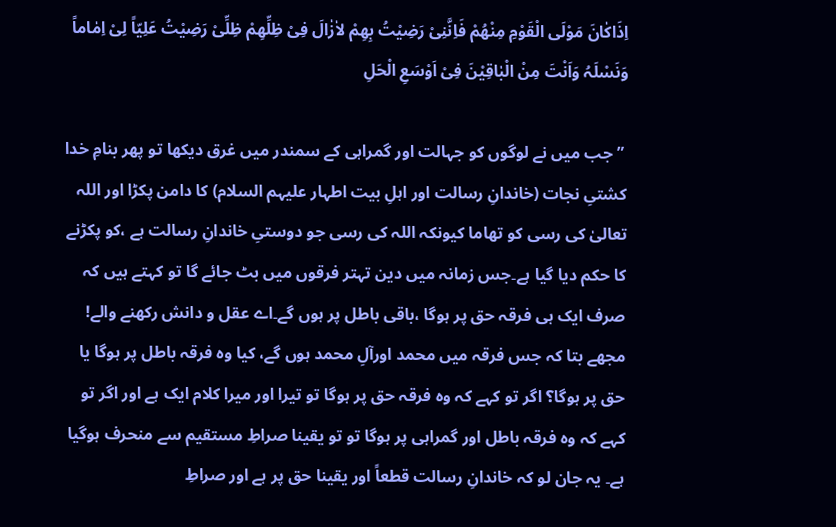اِذَاکٰانَ مَوْلَی الْقَوْمِ مِنْھُمْ فَاِنَّنِیْ رَضِیْتُ بِھِمْ لاٰزٰالَ فِیْ ظِلِّھِمْ ظِلِّیْ رَضِیْتُ عَلِیّاً لِیْ اِمٰاماً وَنَسْلَہُ وَاَنْتَ مِنْ الْبٰاقِیْنَ فِیْ اَوْسَعِ الْحَلِ

 ”جب میں نے لوگوں کو جہالت اور گمراہی کے سمندر میں غرق دیکھا تو پھر بنامِ خدا کشتیِ نجات (خاندانِ رسالت اور اہلِ بیت اطہار علیہم السلام) کا دامن پکڑا اور اللہ تعالیٰ کی رسی کو تھاما کیونکہ اللہ کی رسی جو دوستیِ خاندانِ رسالت ہے ،کو پکڑنے کا حکم دیا گیا ہے۔جس زمانہ میں دین تہتر فرقوں میں بٹ جائے گا تو کہتے ہیں کہ صرف ایک ہی فرقہ حق پر ہوگا ،باقی باطل پر ہوں گے۔اے عقل و دانش رکھنے والے! مجھے بتا کہ جس فرقہ میں محمد اورآلِ محمد ہوں گے، کیا وہ فرقہ باطل پر ہوگا یا حق پر ہوگا؟ اگر تو کہے کہ وہ فرقہ حق پر ہوگا تو تیرا اور میرا کلام ایک ہے اور اگر تو کہے کہ وہ فرقہ باطل اور گمراہی پر ہوگا تو تو یقینا صراطِ مستقیم سے منحرف ہوگیا ہے۔ یہ جان لو کہ خاندانِ رسالت قطعاً اور یقینا حق پر ہے اور صراطِ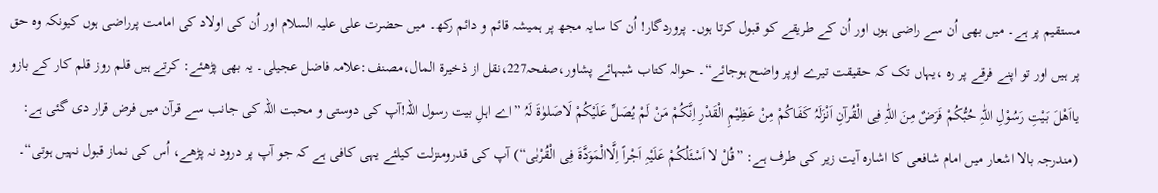مستقیم پر ہے۔ میں بھی اُن سے راضی ہوں اور اُن کے طریقے کو قبول کرتا ہوں۔ پروردگار! اُن کا سایہ مجھ پر ہمیشہ قائم و دائم رکھ۔ میں حضرت علی علیہ السلام اور اُن کی اولاد کی امامت پرراضی ہوں کیونکہ وہ حق پر ہیں اور تو اپنے فرقے پر رہ ،یہاں تک کہ حقیقت تیرے اوپر واضح ہوجائے“۔ حوالہ کتاب شبہائے پشاور،صفحہ227،نقل از ذخیرة المال،مصنف:علامہ فاضل عجیلی۔ یہ بھی پڑھئے: کرتے ہیں قلم روز قلم کار کے بازو یااَھْلَ بَیْتِ رَسُوْلِ اللّٰہِ حُبُّکُمْ فَرَضٌ مِنَ اللّٰہِ فِی الْقُرآنِ اَنْزَلَہُ کَفَاکُمْ مِنْ عَظِیْمِ الْقَدْرِ اِنَّکُمْ مَنْ لَمْ یُصَلِّ عَلَیْکُمْ لَاصَلوٰةَ لَہُ ”اے اہلِ بیت رسول اللہ!آپ کی دوستی و محبت اللہ کی جانب سے قرآن میں فرض قرار دی گئی ہے: (مندرجہ بالا اشعار میں امام شافعی کا اشارہ آیت زیر کی طرف ہے: ”قُلْ لا اَسْئَلُکُمْ عَلَیْہِ اَجْراً اِلَّاالْمَوَدَّةَ فِی الْقُرْبٰی“) آپ کی قدرومنزلت کیلئے یہی کافی ہے کہ جو آپ پر درود نہ پڑھے، اُس کی نماز قبول نہیں ہوتی“۔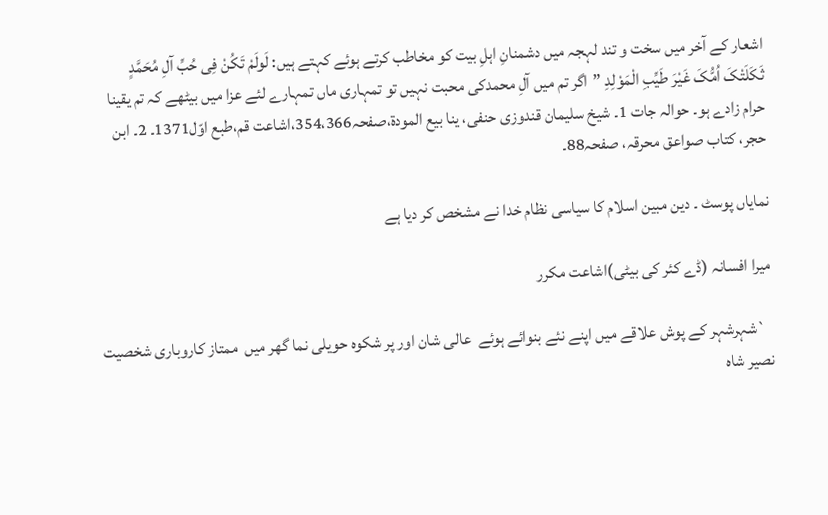اشعار کے آخر میں سخت و تند لہجہ میں دشمنانِ اہلِ بیت کو مخاطب کرتے ہوئے کہتے ہیں: لَولَمْ تَکُنْ فِی حُبِّ آلِ مُحَمَّدٍ ثَکَلَتْکَ اُمُّکَ غَیْرَ طَیِّبِ الْمَوْلِدِ ”اگر تم میں آلِ محمدکی محبت نہیں تو تمہاری ماں تمہارے لئے عزا میں بیٹھے کہ تم یقینا حرام زادے ہو۔ حوالہ جات 1۔ شیخ سلیمان قندوزی حنفی، ینا بیع المودة،صفحہ354،366،اشاعت قم،طبع اوّل1371۔ 2۔ ابن حجر، کتاب صواعق محرقہ، صفحہ88۔

نمایاں پوسٹ ۔ دین مبین اسلام کا سیاسی نظام خدا نے مشخص کر دیا ہے

میرا افسانہ (ڈے کئر کی بیٹی)اشاعت مکرر

  `شہرشہر کے پوش علاقے میں اپنے نئے بنوائے ہوئے  عالی شان اور پر شکوہ حویلی نما گھر میں  ممتاز کاروباری شخصیت نصیر شاہ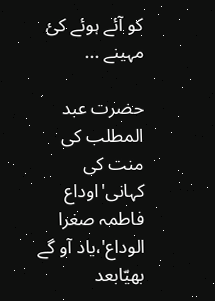کو آئے ہوئے کئ مہینے ...

حضرت عبد المطلب کی منت کی کہانی'اوداع فاطمہ صغرا الوداع'،یاد آو گے بھیّابعد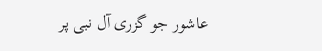عاشور جو گزری آل نبی پر